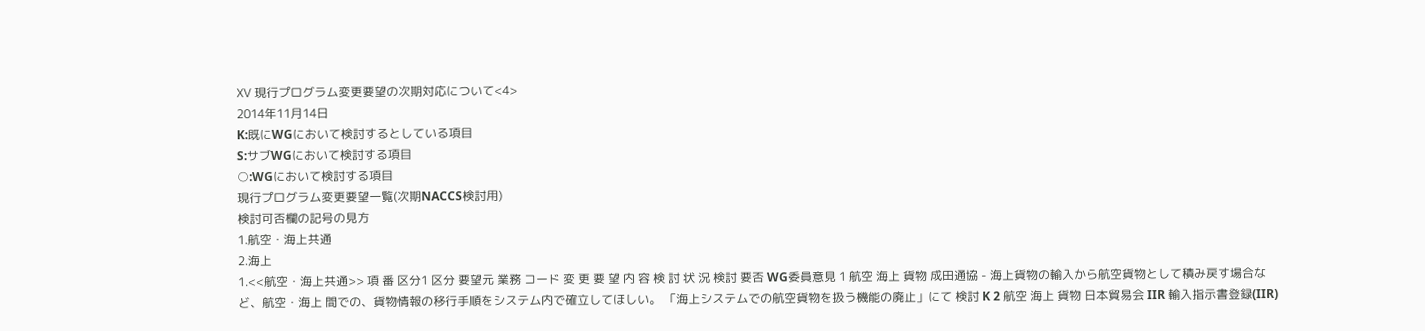ⅩⅤ 現行プログラム変更要望の次期対応について<4>
2014年11月14日
K:既にWGにおいて検討するとしている項目
S:サブWGにおいて検討する項目
○:WGにおいて検討する項目
現行プログラム変更要望一覧(次期NACCS検討用)
検討可否欄の記号の見方
1.航空・海上共通
2.海上
1.<<航空・海上共通>> 項 番 区分1 区分 要望元 業務 コード 変 更 要 望 内 容 検 討 状 況 検討 要否 WG委員意見 1 航空 海上 貨物 成田通協 - 海上貨物の輸入から航空貨物として積み戻す場合など、航空・海上 間での、貨物情報の移行手順をシステム内で確立してほしい。 「海上システムでの航空貨物を扱う機能の廃止」にて 検討 K 2 航空 海上 貨物 日本貿易会 IIR 輸入指示書登録(IIR)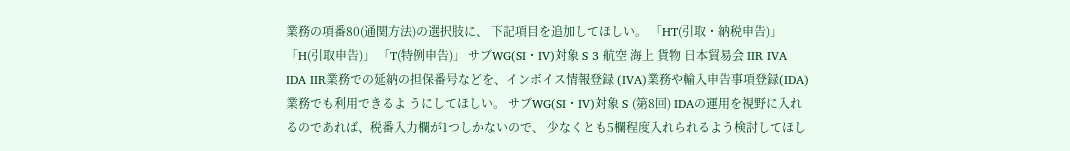業務の項番80(通関方法)の選択肢に、 下記項目を追加してほしい。 「HT(引取・納税申告)」 「H(引取申告)」 「T(特例申告)」 サブWG(SI・IV)対象 S 3 航空 海上 貨物 日本貿易会 IIR IVA IDA IIR業務での延納の担保番号などを、インボイス情報登録 (IVA)業務や輸入申告事項登録(IDA)業務でも利用できるよ うにしてほしい。 サブWG(SI・IV)対象 S (第8回) IDAの運用を視野に入れるのであれば、税番入力欄が1つしかないので、 少なくとも5欄程度入れられるよう検討してほし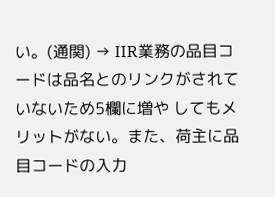い。(通関) → IIR業務の品目コードは品名とのリンクがされていないため5欄に増や してもメリットがない。また、荷主に品目コードの入力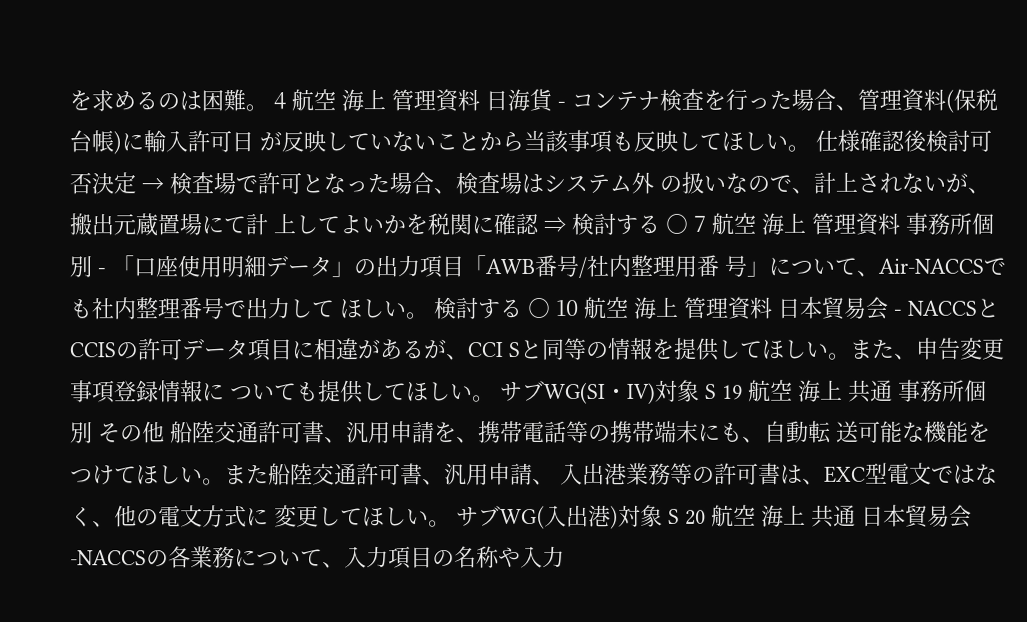を求めるのは困難。 4 航空 海上 管理資料 日海貨 - コンテナ検査を行った場合、管理資料(保税台帳)に輸入許可日 が反映していないことから当該事項も反映してほしい。 仕様確認後検討可否決定 → 検査場で許可となった場合、検査場はシステム外 の扱いなので、計上されないが、搬出元蔵置場にて計 上してよいかを税関に確認 ⇒ 検討する ○ 7 航空 海上 管理資料 事務所個別 - 「口座使用明細データ」の出力項目「AWB番号/社内整理用番 号」について、Air-NACCSでも社内整理番号で出力して ほしい。 検討する ○ 10 航空 海上 管理資料 日本貿易会 - NACCSとCCISの許可データ項目に相違があるが、CCI Sと同等の情報を提供してほしい。また、申告変更事項登録情報に ついても提供してほしい。 サブWG(SI・IV)対象 S 19 航空 海上 共通 事務所個別 その他 船陸交通許可書、汎用申請を、携帯電話等の携帯端末にも、自動転 送可能な機能をつけてほしい。また船陸交通許可書、汎用申請、 入出港業務等の許可書は、EXC型電文ではなく、他の電文方式に 変更してほしい。 サブWG(入出港)対象 S 20 航空 海上 共通 日本貿易会 -NACCSの各業務について、入力項目の名称や入力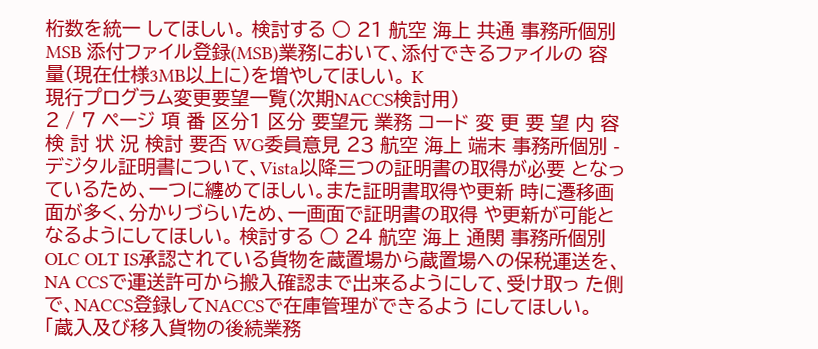桁数を統一 してほしい。 検討する ○ 21 航空 海上 共通 事務所個別 MSB 添付ファイル登録(MSB)業務において、添付できるファイルの 容量(現在仕様3MB以上に)を増やしてほしい。 K
現行プログラム変更要望一覧(次期NACCS検討用)
2 / 7 ページ 項 番 区分1 区分 要望元 業務 コード 変 更 要 望 内 容 検 討 状 況 検討 要否 WG委員意見 23 航空 海上 端末 事務所個別 - デジタル証明書について、Vista以降三つの証明書の取得が必要 となっているため、一つに纏めてほしい。また証明書取得や更新 時に遷移画面が多く、分かりづらいため、一画面で証明書の取得 や更新が可能となるようにしてほしい。 検討する ○ 24 航空 海上 通関 事務所個別 OLC OLT IS承認されている貨物を蔵置場から蔵置場への保税運送を、NA CCSで運送許可から搬入確認まで出来るようにして、受け取っ た側で、NACCS登録してNACCSで在庫管理ができるよう にしてほしい。 「蔵入及び移入貨物の後続業務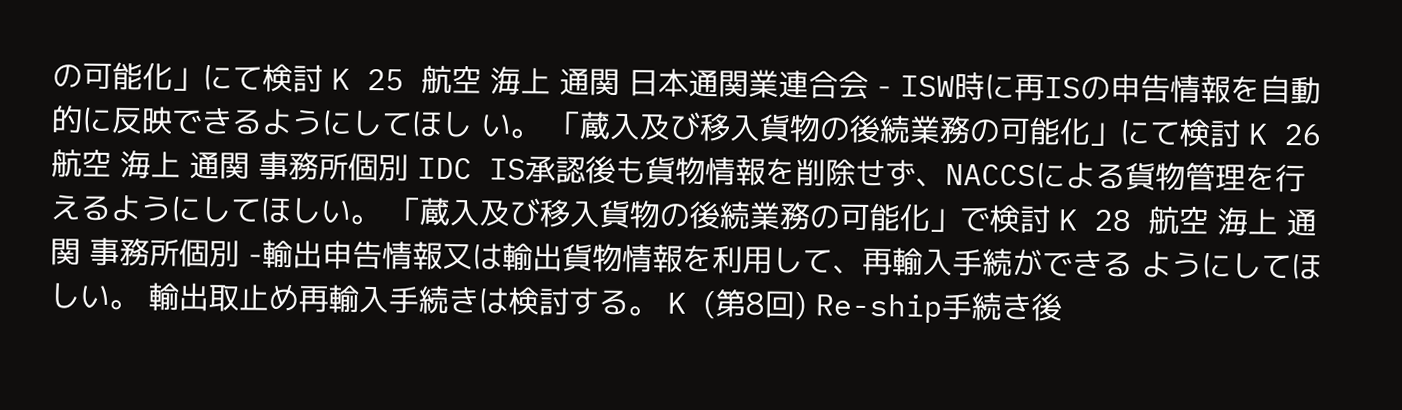の可能化」にて検討 K 25 航空 海上 通関 日本通関業連合会 - ISW時に再ISの申告情報を自動的に反映できるようにしてほし い。 「蔵入及び移入貨物の後続業務の可能化」にて検討 K 26 航空 海上 通関 事務所個別 IDC IS承認後も貨物情報を削除せず、NACCSによる貨物管理を行 えるようにしてほしい。 「蔵入及び移入貨物の後続業務の可能化」で検討 K 28 航空 海上 通関 事務所個別 -輸出申告情報又は輸出貨物情報を利用して、再輸入手続ができる ようにしてほしい。 輸出取止め再輸入手続きは検討する。 K (第8回) Re-ship手続き後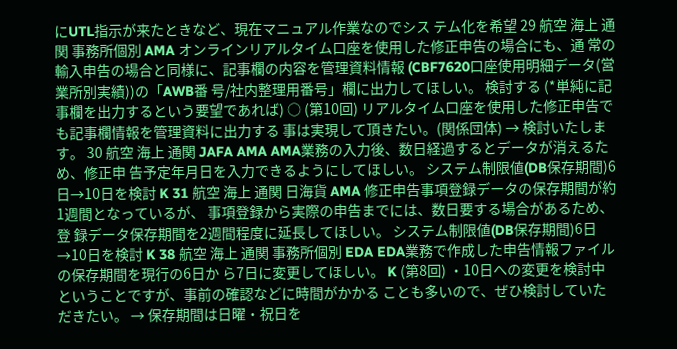にUTL指示が来たときなど、現在マニュアル作業なのでシス テム化を希望 29 航空 海上 通関 事務所個別 AMA オンラインリアルタイム口座を使用した修正申告の場合にも、通 常の輸入申告の場合と同様に、記事欄の内容を管理資料情報 (CBF7620口座使用明細データ(営業所別実績))の「AWB番 号/社内整理用番号」欄に出力してほしい。 検討する (*単純に記事欄を出力するという要望であれば) ○ (第10回) リアルタイム口座を使用した修正申告でも記事欄情報を管理資料に出力する 事は実現して頂きたい。(関係団体) → 検討いたします。 30 航空 海上 通関 JAFA AMA AMA業務の入力後、数日経過するとデータが消えるため、修正申 告予定年月日を入力できるようにしてほしい。 システム制限値(DB保存期間)6日→10日を検討 K 31 航空 海上 通関 日海貨 AMA 修正申告事項登録データの保存期間が約1週間となっているが、 事項登録から実際の申告までには、数日要する場合があるため、登 録データ保存期間を2週間程度に延長してほしい。 システム制限値(DB保存期間)6日→10日を検討 K 38 航空 海上 通関 事務所個別 EDA EDA業務で作成した申告情報ファイルの保存期間を現行の6日か ら7日に変更してほしい。 K (第8回) ・10日への変更を検討中ということですが、事前の確認などに時間がかかる ことも多いので、ぜひ検討していただきたい。 → 保存期間は日曜・祝日を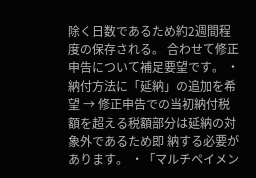除く日数であるため約2週間程度の保存される。 合わせて修正申告について補足要望です。 ・納付方法に「延納」の追加を希望 → 修正申告での当初納付税額を超える税額部分は延納の対象外であるため即 納する必要があります。 ・「マルチペイメン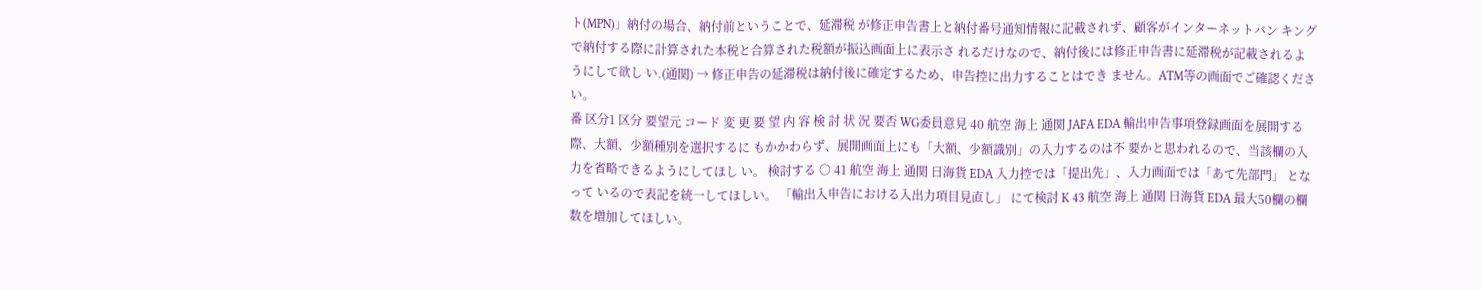ト(MPN)」納付の場合、納付前ということで、延滞税 が修正申告書上と納付番号通知情報に記載されず、顧客がインターネットバン キングで納付する際に計算された本税と合算された税額が振込画面上に表示さ れるだけなので、納付後には修正申告書に延滞税が記載されるようにして欲し い.(通関) → 修正申告の延滞税は納付後に確定するため、申告控に出力することはでき ません。ATM等の画面でご確認ください。
番 区分1 区分 要望元 コード 変 更 要 望 内 容 検 討 状 況 要否 WG委員意見 40 航空 海上 通関 JAFA EDA 輸出申告事項登録画面を展開する際、大額、少額種別を選択するに もかかわらず、展開画面上にも「大額、少額識別」の入力するのは不 要かと思われるので、当該欄の入力を省略できるようにしてほし い。 検討する ○ 41 航空 海上 通関 日海貨 EDA 入力控では「提出先」、入力画面では「あて先部門」 となって いるので表記を統一してほしい。 「輸出入申告における入出力項目見直し」 にて検討 K 43 航空 海上 通関 日海貨 EDA 最大50欄の欄数を増加してほしい。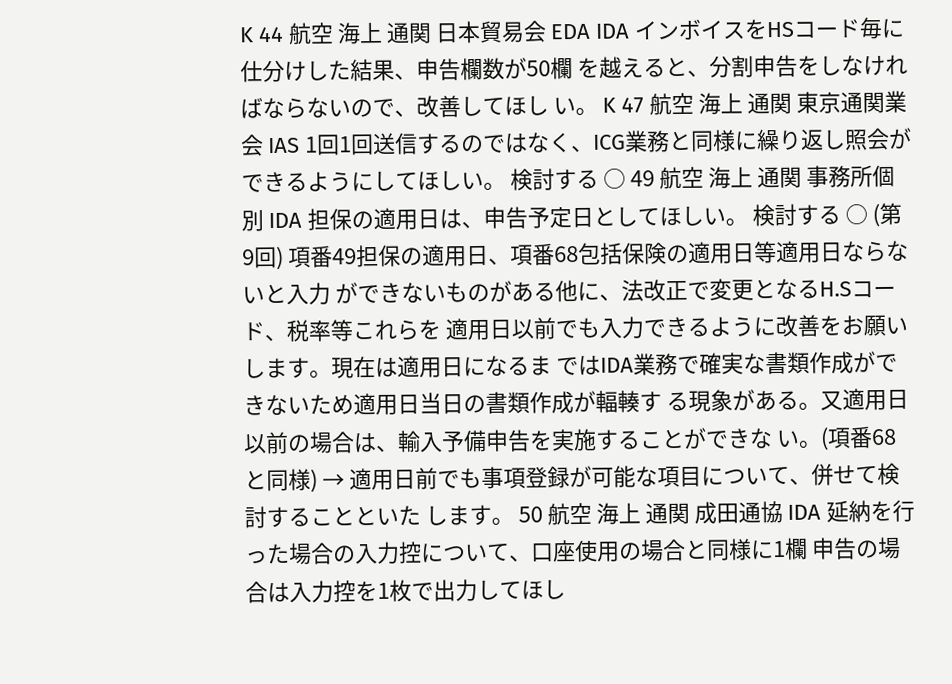K 44 航空 海上 通関 日本貿易会 EDA IDA インボイスをHSコード毎に仕分けした結果、申告欄数が50欄 を越えると、分割申告をしなければならないので、改善してほし い。 K 47 航空 海上 通関 東京通関業会 IAS 1回1回送信するのではなく、ICG業務と同様に繰り返し照会が できるようにしてほしい。 検討する ○ 49 航空 海上 通関 事務所個別 IDA 担保の適用日は、申告予定日としてほしい。 検討する ○ (第9回) 項番49担保の適用日、項番68包括保険の適用日等適用日ならないと入力 ができないものがある他に、法改正で変更となるH.Sコード、税率等これらを 適用日以前でも入力できるように改善をお願いします。現在は適用日になるま ではIDA業務で確実な書類作成ができないため適用日当日の書類作成が輻輳す る現象がある。又適用日以前の場合は、輸入予備申告を実施することができな い。(項番68と同様) → 適用日前でも事項登録が可能な項目について、併せて検討することといた します。 50 航空 海上 通関 成田通協 IDA 延納を行った場合の入力控について、口座使用の場合と同様に1欄 申告の場合は入力控を1枚で出力してほし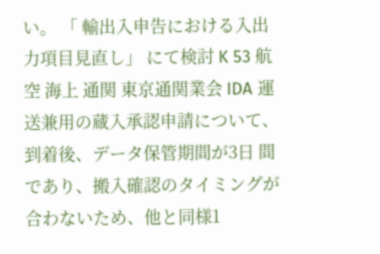い。 「 輸出入申告における入出力項目見直し」 にて検討 K 53 航空 海上 通関 東京通関業会 IDA 運送兼用の蔵入承認申請について、到着後、データ保管期間が3日 間であり、搬入確認のタイミングが合わないため、他と同様1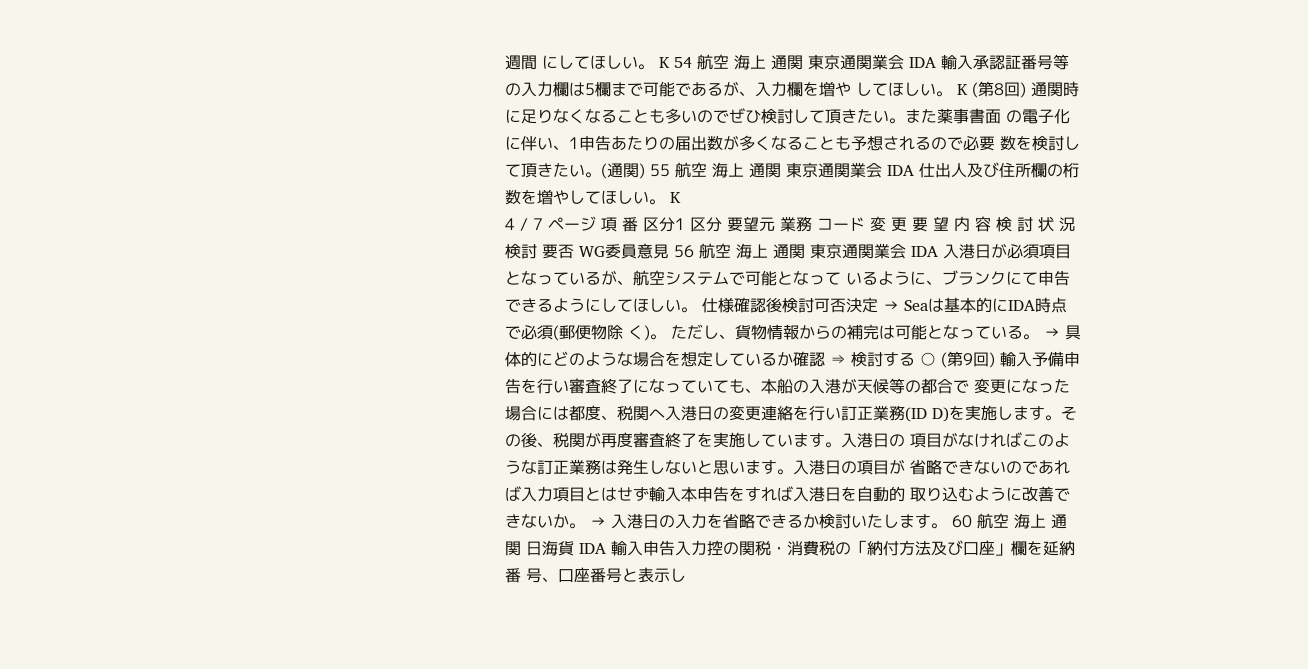週間 にしてほしい。 K 54 航空 海上 通関 東京通関業会 IDA 輸入承認証番号等の入力欄は5欄まで可能であるが、入力欄を増や してほしい。 K (第8回) 通関時に足りなくなることも多いのでぜひ検討して頂きたい。また薬事書面 の電子化に伴い、1申告あたりの届出数が多くなることも予想されるので必要 数を検討して頂きたい。(通関) 55 航空 海上 通関 東京通関業会 IDA 仕出人及び住所欄の桁数を増やしてほしい。 K
4 / 7 ページ 項 番 区分1 区分 要望元 業務 コード 変 更 要 望 内 容 検 討 状 況 検討 要否 WG委員意見 56 航空 海上 通関 東京通関業会 IDA 入港日が必須項目となっているが、航空システムで可能となって いるように、ブランクにて申告できるようにしてほしい。 仕様確認後検討可否決定 → Seaは基本的にIDA時点で必須(郵便物除 く)。 ただし、貨物情報からの補完は可能となっている。 → 具体的にどのような場合を想定しているか確認 ⇒ 検討する ○ (第9回) 輸入予備申告を行い審査終了になっていても、本船の入港が天候等の都合で 変更になった場合には都度、税関へ入港日の変更連絡を行い訂正業務(ID D)を実施します。その後、税関が再度審査終了を実施しています。入港日の 項目がなければこのような訂正業務は発生しないと思います。入港日の項目が 省略できないのであれば入力項目とはせず輸入本申告をすれば入港日を自動的 取り込むように改善できないか。 → 入港日の入力を省略できるか検討いたします。 60 航空 海上 通関 日海貨 IDA 輸入申告入力控の関税・消費税の「納付方法及び口座」欄を延納番 号、口座番号と表示し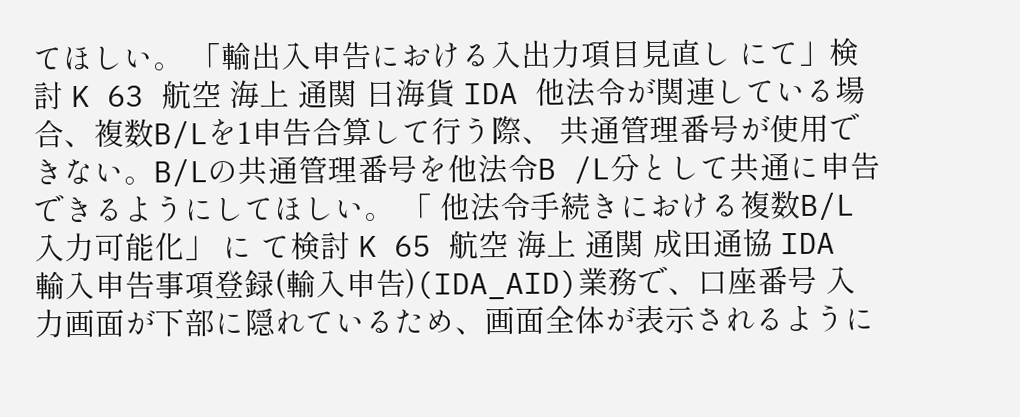てほしい。 「輸出入申告における入出力項目見直し にて」検討 K 63 航空 海上 通関 日海貨 IDA 他法令が関連している場合、複数B/Lを1申告合算して行う際、 共通管理番号が使用できない。B/Lの共通管理番号を他法令B /L分として共通に申告できるようにしてほしい。 「 他法令手続きにおける複数B/L入力可能化」 に て検討 K 65 航空 海上 通関 成田通協 IDA 輸入申告事項登録(輸入申告)(IDA_AID)業務で、口座番号 入力画面が下部に隠れているため、画面全体が表示されるように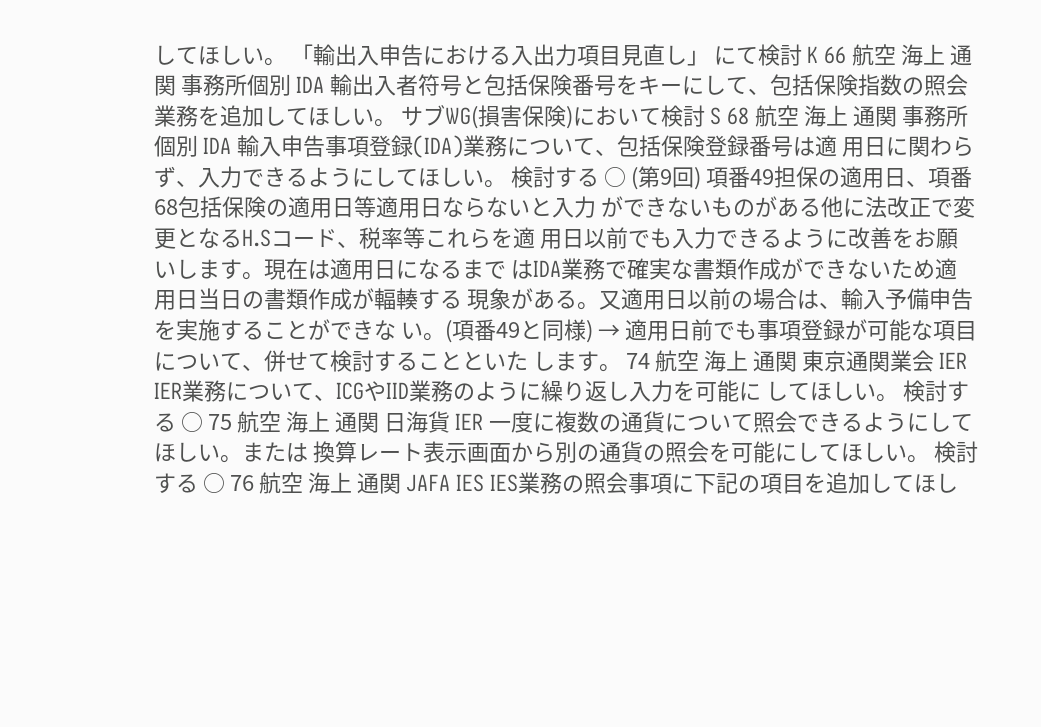してほしい。 「輸出入申告における入出力項目見直し」 にて検討 K 66 航空 海上 通関 事務所個別 IDA 輸出入者符号と包括保険番号をキーにして、包括保険指数の照会 業務を追加してほしい。 サブWG(損害保険)において検討 S 68 航空 海上 通関 事務所個別 IDA 輸入申告事項登録(IDA)業務について、包括保険登録番号は適 用日に関わらず、入力できるようにしてほしい。 検討する ○ (第9回) 項番49担保の適用日、項番68包括保険の適用日等適用日ならないと入力 ができないものがある他に法改正で変更となるH.Sコード、税率等これらを適 用日以前でも入力できるように改善をお願いします。現在は適用日になるまで はIDA業務で確実な書類作成ができないため適用日当日の書類作成が輻輳する 現象がある。又適用日以前の場合は、輸入予備申告を実施することができな い。(項番49と同様) → 適用日前でも事項登録が可能な項目について、併せて検討することといた します。 74 航空 海上 通関 東京通関業会 IER IER業務について、ICGやIID業務のように繰り返し入力を可能に してほしい。 検討する ○ 75 航空 海上 通関 日海貨 IER 一度に複数の通貨について照会できるようにしてほしい。または 換算レート表示画面から別の通貨の照会を可能にしてほしい。 検討する ○ 76 航空 海上 通関 JAFA IES IES業務の照会事項に下記の項目を追加してほし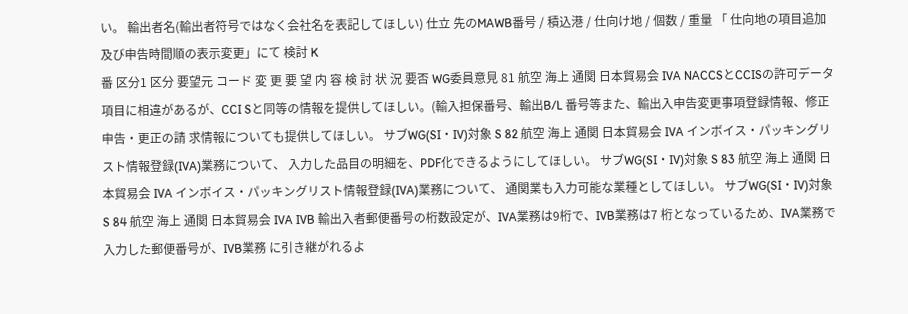い。 輸出者名(輸出者符号ではなく会社名を表記してほしい) 仕立 先のMAWB番号 / 積込港 / 仕向け地 / 個数 / 重量 「 仕向地の項目追加及び申告時間順の表示変更」にて 検討 K
番 区分1 区分 要望元 コード 変 更 要 望 内 容 検 討 状 況 要否 WG委員意見 81 航空 海上 通関 日本貿易会 IVA NACCSとCCISの許可データ項目に相違があるが、CCI Sと同等の情報を提供してほしい。(輸入担保番号、輸出B/L 番号等また、輸出入申告変更事項登録情報、修正申告・更正の請 求情報についても提供してほしい。 サブWG(SI・IV)対象 S 82 航空 海上 通関 日本貿易会 IVA インボイス・パッキングリスト情報登録(IVA)業務について、 入力した品目の明細を、PDF化できるようにしてほしい。 サブWG(SI・IV)対象 S 83 航空 海上 通関 日本貿易会 IVA インボイス・パッキングリスト情報登録(IVA)業務について、 通関業も入力可能な業種としてほしい。 サブWG(SI・IV)対象 S 84 航空 海上 通関 日本貿易会 IVA IVB 輸出入者郵便番号の桁数設定が、IVA業務は9桁で、IVB業務は7 桁となっているため、IVA業務で入力した郵便番号が、IVB業務 に引き継がれるよ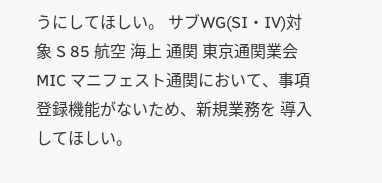うにしてほしい。 サブWG(SI・IV)対象 S 85 航空 海上 通関 東京通関業会 MIC マニフェスト通関において、事項登録機能がないため、新規業務を 導入してほしい。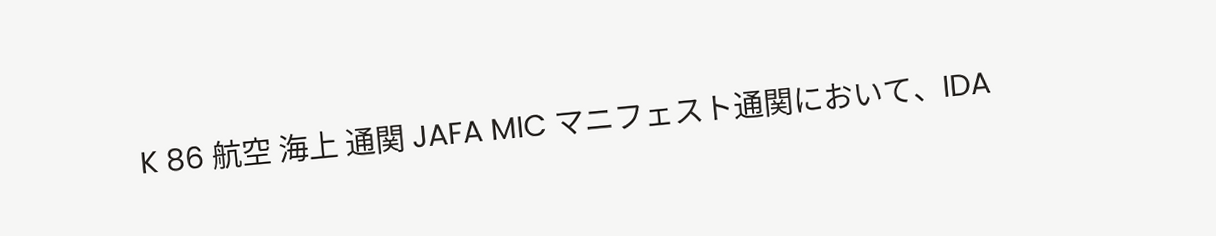K 86 航空 海上 通関 JAFA MIC マニフェスト通関において、IDA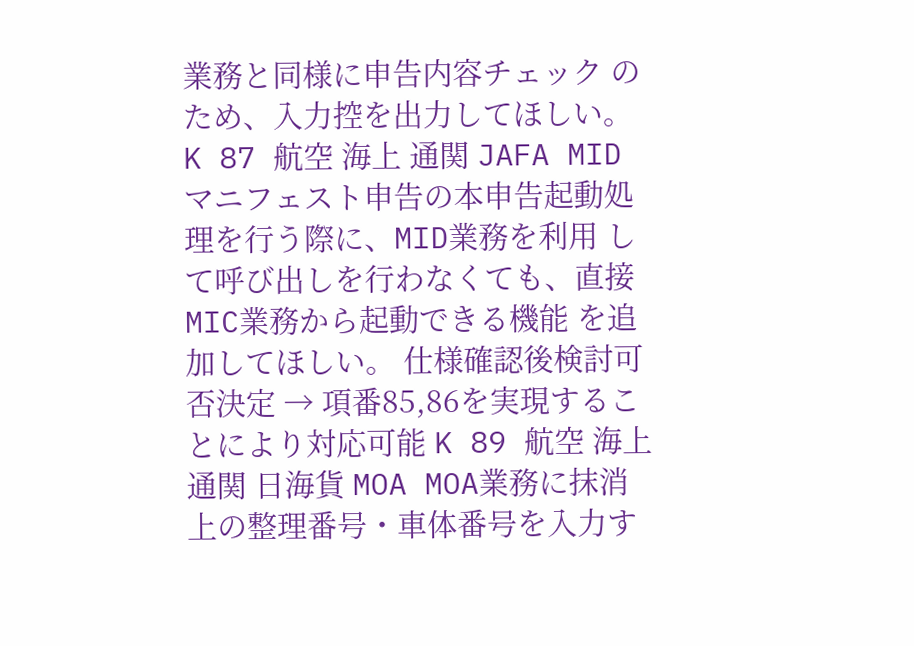業務と同様に申告内容チェック のため、入力控を出力してほしい。 K 87 航空 海上 通関 JAFA MID マニフェスト申告の本申告起動処理を行う際に、MID業務を利用 して呼び出しを行わなくても、直接MIC業務から起動できる機能 を追加してほしい。 仕様確認後検討可否決定 → 項番85,86を実現することにより対応可能 K 89 航空 海上 通関 日海貨 MOA MOA業務に抹消上の整理番号・車体番号を入力す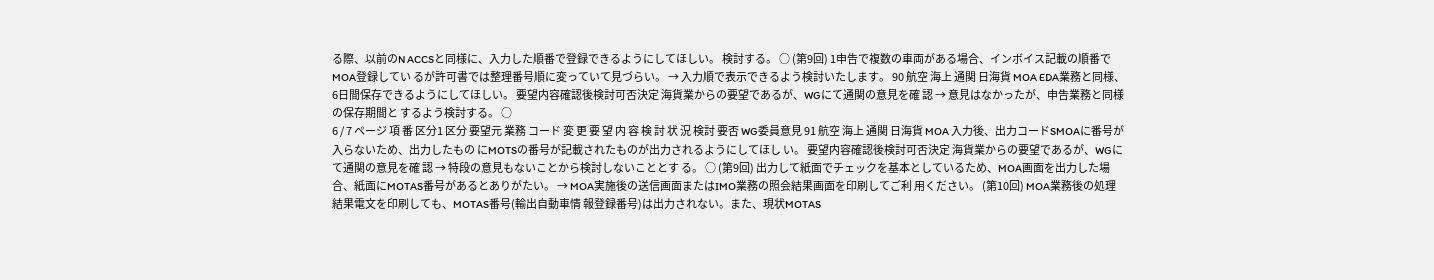る際、以前のN ACCSと同様に、入力した順番で登録できるようにしてほしい。 検討する。 ○ (第9回) 1申告で複数の車両がある場合、インボイス記載の順番でMOA登録してい るが許可書では整理番号順に変っていて見づらい。 → 入力順で表示できるよう検討いたします。 90 航空 海上 通関 日海貨 MOA EDA業務と同様、6日間保存できるようにしてほしい。 要望内容確認後検討可否決定 海貨業からの要望であるが、WGにて通関の意見を確 認 → 意見はなかったが、申告業務と同様の保存期間と するよう検討する。 ○
6 / 7 ページ 項 番 区分1 区分 要望元 業務 コード 変 更 要 望 内 容 検 討 状 況 検討 要否 WG委員意見 91 航空 海上 通関 日海貨 MOA 入力後、出力コードSMOAに番号が入らないため、出力したもの にMOTSの番号が記載されたものが出力されるようにしてほし い。 要望内容確認後検討可否決定 海貨業からの要望であるが、WGにて通関の意見を確 認 → 特段の意見もないことから検討しないこととす る。 ○ (第9回) 出力して紙面でチェックを基本としているため、MOA画面を出力した場 合、紙面にMOTAS番号があるとありがたい。 → MOA実施後の送信画面またはIMO業務の照会結果画面を印刷してご利 用ください。 (第10回) MOA業務後の処理結果電文を印刷しても、MOTAS番号(輸出自動車情 報登録番号)は出力されない。また、現状MOTAS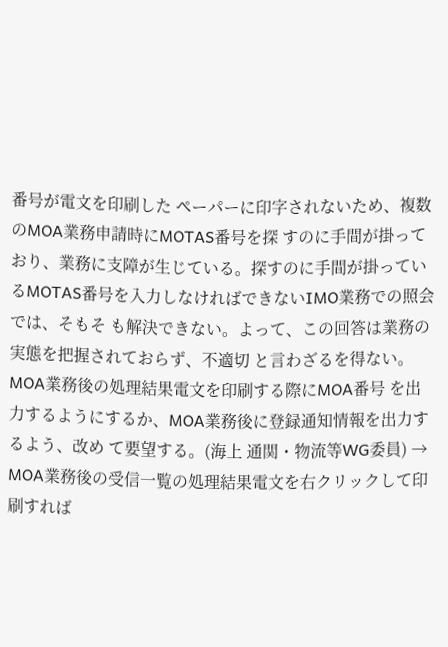番号が電文を印刷した ペーパーに印字されないため、複数のMOA業務申請時にMOTAS番号を探 すのに手間が掛っており、業務に支障が生じている。探すのに手間が掛ってい るMOTAS番号を入力しなければできないIMO業務での照会では、そもそ も解決できない。よって、この回答は業務の実態を把握されておらず、不適切 と言わざるを得ない。MOA業務後の処理結果電文を印刷する際にMOA番号 を出力するようにするか、MOA業務後に登録通知情報を出力するよう、改め て要望する。(海上 通関・物流等WG委員) → MOA業務後の受信一覧の処理結果電文を右クリックして印刷すれば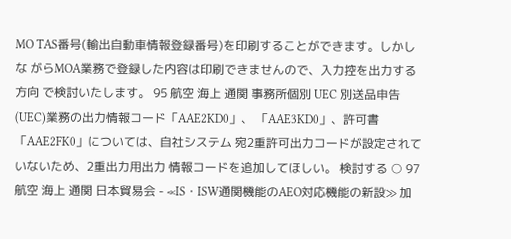MO TAS番号(輸出自動車情報登録番号)を印刷することができます。しかしな がらMOA業務で登録した内容は印刷できませんので、入力控を出力する方向 で検討いたします。 95 航空 海上 通関 事務所個別 UEC 別送品申告(UEC)業務の出力情報コード「AAE2KD0」、 「AAE3KD0」、許可書「AAE2FK0」については、自社システム 宛2重許可出力コードが設定されていないため、2重出力用出力 情報コードを追加してほしい。 検討する ○ 97 航空 海上 通関 日本貿易会 - ≪IS・ISW通関機能のAEO対応機能の新設≫ 加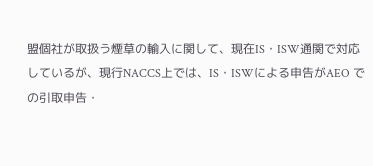盟個社が取扱う煙草の輸入に関して、現在IS・ISW通関で対応 しているが、現行NACCS上では、IS・ISWによる申告がAEO での引取申告・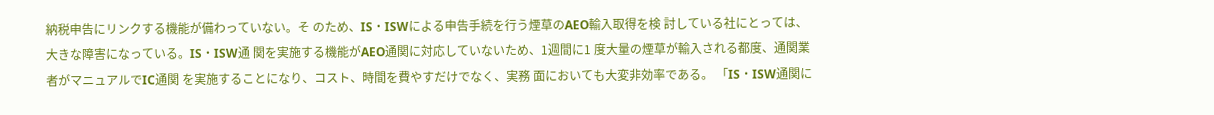納税申告にリンクする機能が備わっていない。そ のため、IS・ISWによる申告手続を行う煙草のAEO輸入取得を検 討している社にとっては、大きな障害になっている。IS・ISW通 関を実施する機能がAEO通関に対応していないため、1週間に1 度大量の煙草が輸入される都度、通関業者がマニュアルでIC通関 を実施することになり、コスト、時間を費やすだけでなく、実務 面においても大変非効率である。 「IS・ISW通関に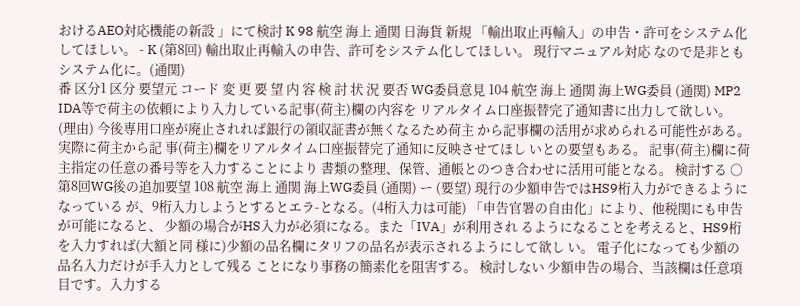おけるAEO対応機能の新設 」にて検討 K 98 航空 海上 通関 日海貨 新規 「輸出取止再輸入」の申告・許可をシステム化してほしい。 - K (第8回) 輸出取止再輸入の申告、許可をシステム化してほしい。 現行マニュアル対応 なので是非ともシステム化に。(通関)
番 区分1 区分 要望元 コード 変 更 要 望 内 容 検 討 状 況 要否 WG委員意見 104 航空 海上 通関 海上WG委員 (通関) MP2 IDA等で荷主の依頼により入力している記事(荷主)欄の内容を リアルタイム口座振替完了通知書に出力して欲しい。 (理由) 今後専用口座が廃止されれば銀行の領収証書が無くなるため荷主 から記事欄の活用が求められる可能性がある。実際に荷主から記 事(荷主)欄をリアルタイム口座振替完了通知に反映させてほし いとの要望もある。 記事(荷主)欄に荷主指定の任意の番号等を入力することにより 書類の整理、保管、通帳とのつき合わせに活用可能となる。 検討する ○ 第8回WG後の追加要望 108 航空 海上 通関 海上WG委員 (通関) ー (要望) 現行の少額申告ではHS9桁入力ができるようになっている が、9桁入力しようとするとエラ-となる。(4桁入力は可能) 「申告官署の自由化」により、他税関にも申告が可能になると、 少額の場合がHS入力が必須になる。また「IVA」が利用され るようになることを考えると、HS9桁を入力すれば(大額と同 様に)少額の品名欄にタリフの品名が表示されるようにして欲し い。 電子化になっても少額の品名入力だけが手入力として残る ことになり事務の簡素化を阻害する。 検討しない 少額申告の場合、当該欄は任意項目です。入力する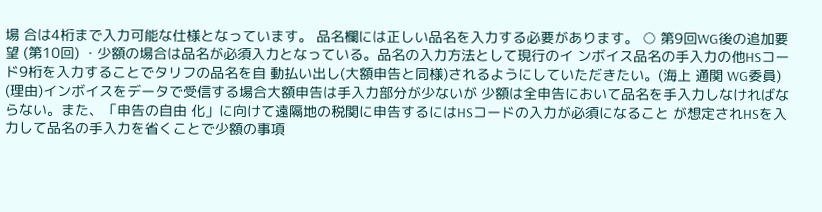場 合は4桁まで入力可能な仕様となっています。 品名欄には正しい品名を入力する必要があります。 ○ 第9回WG後の追加要望 (第10回) ・少額の場合は品名が必須入力となっている。品名の入力方法として現行のイ ンボイス品名の手入力の他HSコード9桁を入力することでタリフの品名を自 動払い出し(大額申告と同様)されるようにしていただきたい。(海上 通関 WG委員) (理由)インボイスをデータで受信する場合大額申告は手入力部分が少ないが 少額は全申告において品名を手入力しなければならない。また、「申告の自由 化」に向けて遠隔地の税関に申告するにはHSコードの入力が必須になること が想定されHSを入力して品名の手入力を省くことで少額の事項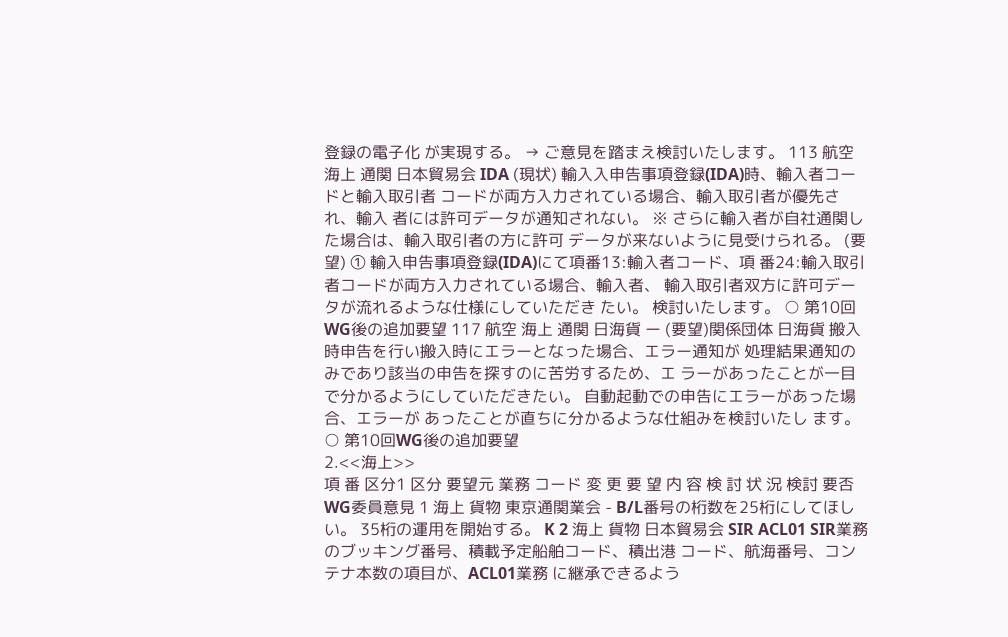登録の電子化 が実現する。 → ご意見を踏まえ検討いたします。 113 航空 海上 通関 日本貿易会 IDA (現状) 輸入入申告事項登録(IDA)時、輸入者コードと輸入取引者 コードが両方入力されている場合、輸入取引者が優先され、輸入 者には許可データが通知されない。 ※ さらに輸入者が自社通関した場合は、輸入取引者の方に許可 データが来ないように見受けられる。 (要望) ① 輸入申告事項登録(IDA)にて項番13:輸入者コード、項 番24:輸入取引者コードが両方入力されている場合、輸入者、 輸入取引者双方に許可データが流れるような仕様にしていただき たい。 検討いたします。 ○ 第10回WG後の追加要望 117 航空 海上 通関 日海貨 ー (要望)関係団体 日海貨 搬入時申告を行い搬入時にエラーとなった場合、エラー通知が 処理結果通知のみであり該当の申告を探すのに苦労するため、エ ラーがあったことが一目で分かるようにしていただきたい。 自動起動での申告にエラーがあった場合、エラーが あったことが直ちに分かるような仕組みを検討いたし ます。 ○ 第10回WG後の追加要望
2.<<海上>>
項 番 区分1 区分 要望元 業務 コード 変 更 要 望 内 容 検 討 状 況 検討 要否 WG委員意見 1 海上 貨物 東京通関業会 - B/L番号の桁数を25桁にしてほしい。 35桁の運用を開始する。 K 2 海上 貨物 日本貿易会 SIR ACL01 SIR業務のブッキング番号、積載予定船舶コード、積出港 コード、航海番号、コンテナ本数の項目が、ACL01業務 に継承できるよう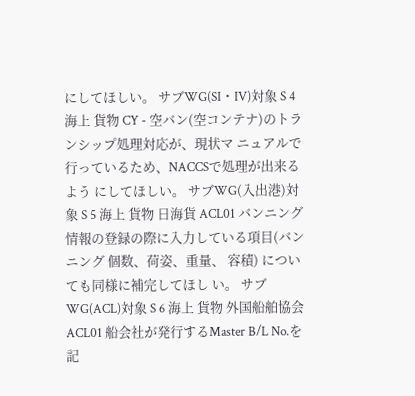にしてほしい。 サブWG(SI・IV)対象 S 4 海上 貨物 CY - 空バン(空コンテナ)のトランシップ処理対応が、現状マ ニュアルで行っているため、NACCSで処理が出来るよう にしてほしい。 サブWG(入出港)対象 S 5 海上 貨物 日海貨 ACL01 バンニング情報の登録の際に入力している項目(バンニング 個数、荷姿、重量、 容積) についても同様に補完してほし い。 サブWG(ACL)対象 S 6 海上 貨物 外国船舶協会 ACL01 船会社が発行するMaster B/L No.を記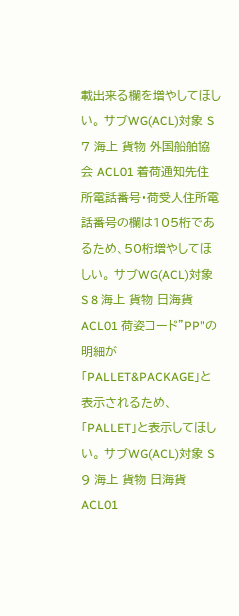載出来る欄を増やしてほしい。 サブWG(ACL)対象 S 7 海上 貨物 外国船舶協会 ACL01 着荷通知先住所電話番号・荷受人住所電話番号の欄は105桁であるため、50桁増やしてほしい。 サブWG(ACL)対象 S 8 海上 貨物 日海貨 ACL01 荷姿コード"PP"の明細が「PALLET&PACKAGE」と表示されるため、「PALLET」と表示してほしい。 サブWG(ACL)対象 S 9 海上 貨物 日海貨 ACL01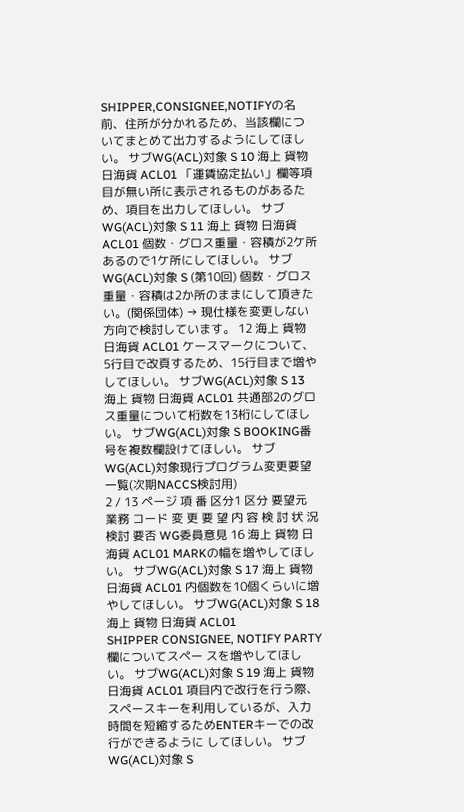SHIPPER,CONSIGNEE,NOTIFYの名前、住所が分かれるため、当該欄についてまとめて出力するようにしてほしい。 サブWG(ACL)対象 S 10 海上 貨物 日海貨 ACL01 「運賃協定払い」欄等項目が無い所に表示されるものがあるため、項目を出力してほしい。 サブWG(ACL)対象 S 11 海上 貨物 日海貨 ACL01 個数・グロス重量・容積が2ケ所あるので1ケ所にしてほしい。 サブWG(ACL)対象 S (第10回) 個数・グロス重量・容積は2か所のままにして頂きたい。(関係団体) → 現仕様を変更しない方向で検討しています。 12 海上 貨物 日海貨 ACL01 ケースマークについて、5行目で改頁するため、15行目まで増やしてほしい。 サブWG(ACL)対象 S 13 海上 貨物 日海貨 ACL01 共通部2のグロス重量について桁数を13桁にしてほしい。 サブWG(ACL)対象 S BOOKING番号を複数欄設けてほしい。 サブWG(ACL)対象現行プログラム変更要望一覧(次期NACCS検討用)
2 / 13 ページ 項 番 区分1 区分 要望元 業務 コード 変 更 要 望 内 容 検 討 状 況 検討 要否 WG委員意見 16 海上 貨物 日海貨 ACL01 MARKの幅を増やしてほしい。 サブWG(ACL)対象 S 17 海上 貨物 日海貨 ACL01 内個数を10個くらいに増やしてほしい。 サブWG(ACL)対象 S 18 海上 貨物 日海貨 ACL01
SHIPPER CONSIGNEE, NOTIFY PARTY欄についてスペー スを増やしてほしい。 サブWG(ACL)対象 S 19 海上 貨物 日海貨 ACL01 項目内で改行を行う際、スペースキーを利用しているが、入力 時間を短縮するためENTERキーでの改行ができるように してほしい。 サブWG(ACL)対象 S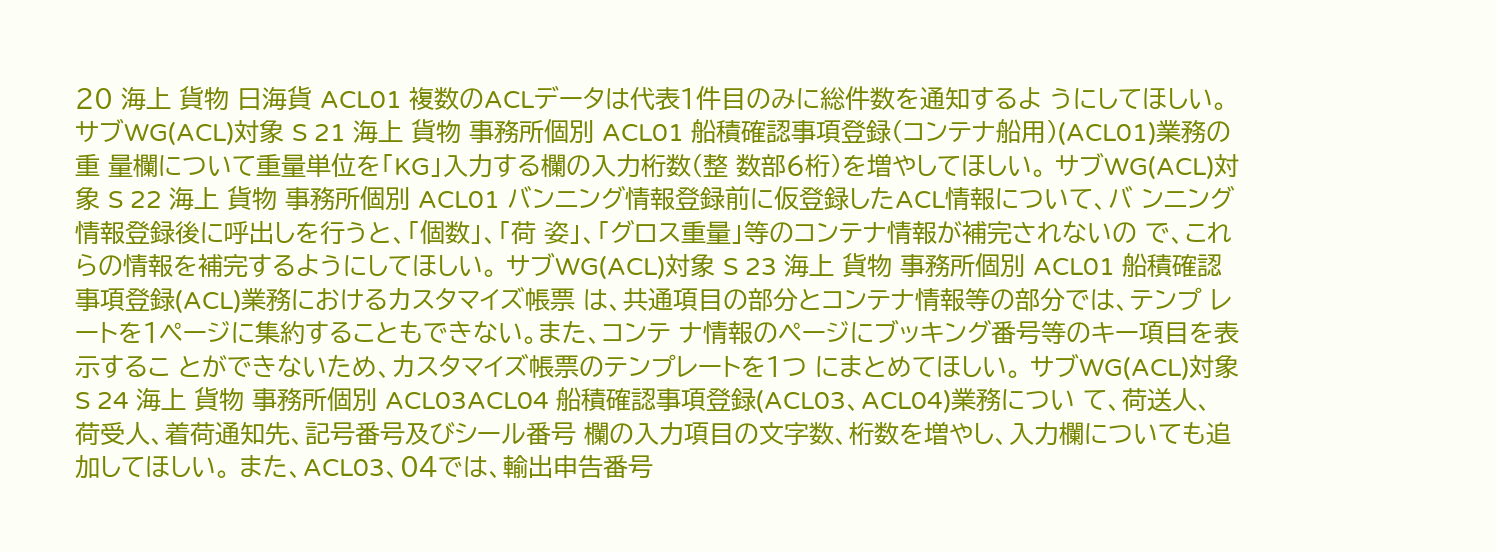20 海上 貨物 日海貨 ACL01 複数のACLデータは代表1件目のみに総件数を通知するよ うにしてほしい。 サブWG(ACL)対象 S 21 海上 貨物 事務所個別 ACL01 船積確認事項登録(コンテナ船用)(ACL01)業務の重 量欄について重量単位を「KG」入力する欄の入力桁数(整 数部6桁)を増やしてほしい。 サブWG(ACL)対象 S 22 海上 貨物 事務所個別 ACL01 バンニング情報登録前に仮登録したACL情報について、バ ンニング情報登録後に呼出しを行うと、「個数」、「荷 姿」、「グロス重量」等のコンテナ情報が補完されないの で、これらの情報を補完するようにしてほしい。 サブWG(ACL)対象 S 23 海上 貨物 事務所個別 ACL01 船積確認事項登録(ACL)業務におけるカスタマイズ帳票 は、共通項目の部分とコンテナ情報等の部分では、テンプ レートを1ページに集約することもできない。また、コンテ ナ情報のページにブッキング番号等のキー項目を表示するこ とができないため、カスタマイズ帳票のテンプレートを1つ にまとめてほしい。 サブWG(ACL)対象 S 24 海上 貨物 事務所個別 ACL03ACL04 船積確認事項登録(ACL03、ACL04)業務につい て、荷送人、荷受人、着荷通知先、記号番号及びシール番号 欄の入力項目の文字数、桁数を増やし、入力欄についても追 加してほしい。 また、ACL03、04では、輸出申告番号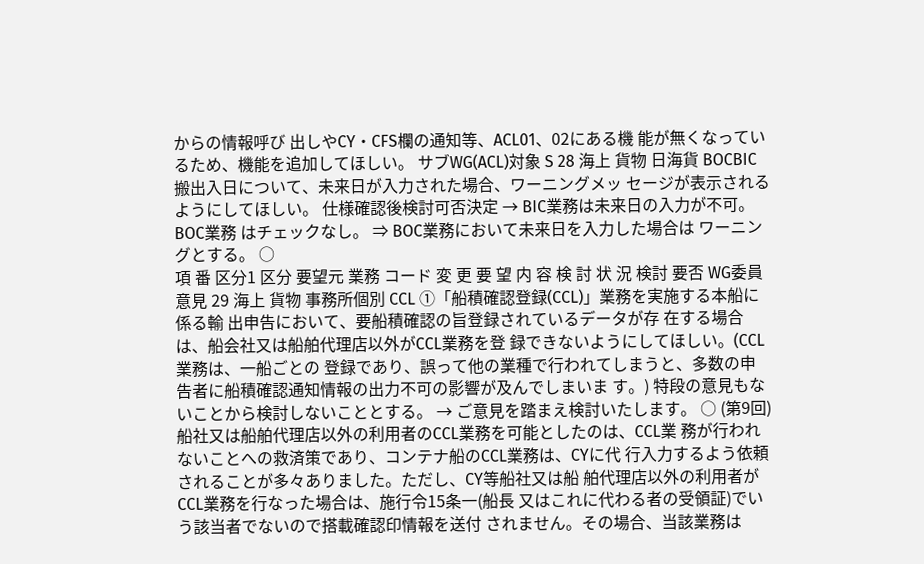からの情報呼び 出しやCY・CFS欄の通知等、ACL01、02にある機 能が無くなっているため、機能を追加してほしい。 サブWG(ACL)対象 S 28 海上 貨物 日海貨 BOCBIC 搬出入日について、未来日が入力された場合、ワーニングメッ セージが表示されるようにしてほしい。 仕様確認後検討可否決定 → BIC業務は未来日の入力が不可。BOC業務 はチェックなし。 ⇒ BOC業務において未来日を入力した場合は ワーニングとする。 ○
項 番 区分1 区分 要望元 業務 コード 変 更 要 望 内 容 検 討 状 況 検討 要否 WG委員意見 29 海上 貨物 事務所個別 CCL ①「船積確認登録(CCL)」業務を実施する本船に係る輸 出申告において、要船積確認の旨登録されているデータが存 在する場合は、船会社又は船舶代理店以外がCCL業務を登 録できないようにしてほしい。(CCL業務は、一船ごとの 登録であり、誤って他の業種で行われてしまうと、多数の申 告者に船積確認通知情報の出力不可の影響が及んでしまいま す。) 特段の意見もないことから検討しないこととする。 → ご意見を踏まえ検討いたします。 ○ (第9回) 船社又は船舶代理店以外の利用者のCCL業務を可能としたのは、CCL業 務が行われないことへの救済策であり、コンテナ船のCCL業務は、CYに代 行入力するよう依頼されることが多々ありました。ただし、CY等船社又は船 舶代理店以外の利用者がCCL業務を行なった場合は、施行令15条一(船長 又はこれに代わる者の受領証)でいう該当者でないので搭載確認印情報を送付 されません。その場合、当該業務は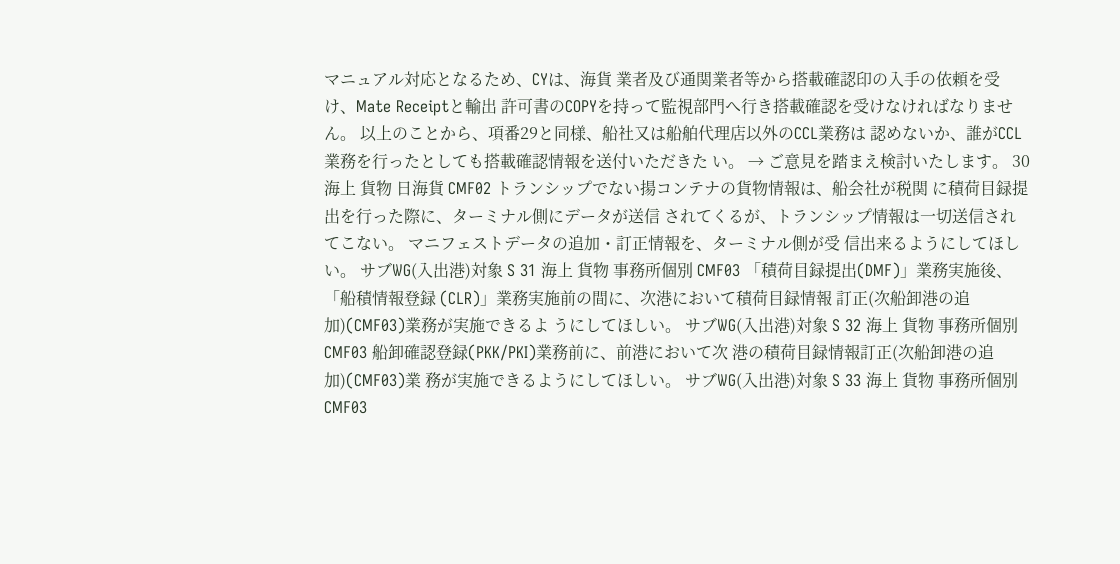マニュアル対応となるため、CYは、海貨 業者及び通関業者等から搭載確認印の入手の依頼を受け、Mate Receiptと輸出 許可書のCOPYを持って監視部門へ行き搭載確認を受けなければなりませ ん。 以上のことから、項番29と同様、船社又は船舶代理店以外のCCL業務は 認めないか、誰がCCL業務を行ったとしても搭載確認情報を送付いただきた い。 → ご意見を踏まえ検討いたします。 30 海上 貨物 日海貨 CMF02 トランシップでない揚コンテナの貨物情報は、船会社が税関 に積荷目録提出を行った際に、ターミナル側にデータが送信 されてくるが、トランシップ情報は一切送信されてこない。 マニフェストデータの追加・訂正情報を、ターミナル側が受 信出来るようにしてほしい。 サブWG(入出港)対象 S 31 海上 貨物 事務所個別 CMF03 「積荷目録提出(DMF)」業務実施後、「船積情報登録 (CLR)」業務実施前の間に、次港において積荷目録情報 訂正(次船卸港の追加)(CMF03)業務が実施できるよ うにしてほしい。 サブWG(入出港)対象 S 32 海上 貨物 事務所個別 CMF03 船卸確認登録(PKK/PKI)業務前に、前港において次 港の積荷目録情報訂正(次船卸港の追加)(CMF03)業 務が実施できるようにしてほしい。 サブWG(入出港)対象 S 33 海上 貨物 事務所個別 CMF03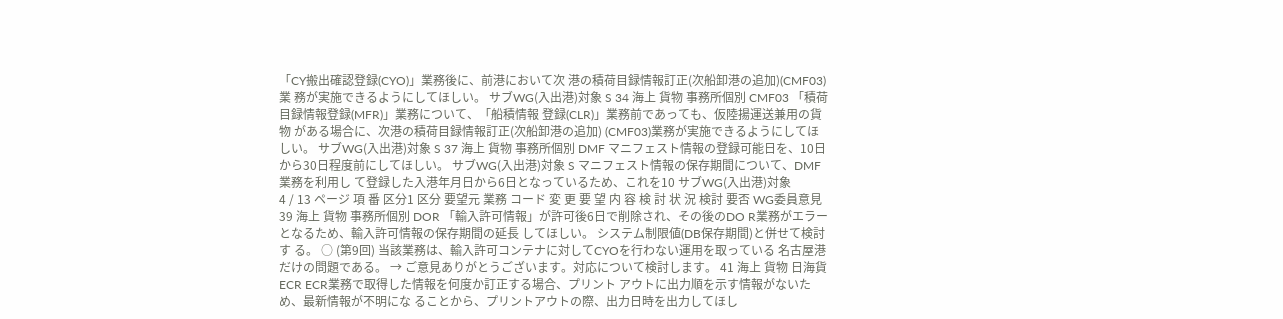「CY搬出確認登録(CYO)」業務後に、前港において次 港の積荷目録情報訂正(次船卸港の追加)(CMF03)業 務が実施できるようにしてほしい。 サブWG(入出港)対象 S 34 海上 貨物 事務所個別 CMF03 「積荷目録情報登録(MFR)」業務について、「船積情報 登録(CLR)」業務前であっても、仮陸揚運送兼用の貨物 がある場合に、次港の積荷目録情報訂正(次船卸港の追加) (CMF03)業務が実施できるようにしてほしい。 サブWG(入出港)対象 S 37 海上 貨物 事務所個別 DMF マニフェスト情報の登録可能日を、10日から30日程度前にしてほしい。 サブWG(入出港)対象 S マニフェスト情報の保存期間について、DMF業務を利用し て登録した入港年月日から6日となっているため、これを10 サブWG(入出港)対象
4 / 13 ページ 項 番 区分1 区分 要望元 業務 コード 変 更 要 望 内 容 検 討 状 況 検討 要否 WG委員意見 39 海上 貨物 事務所個別 DOR 「輸入許可情報」が許可後6日で削除され、その後のDO R業務がエラーとなるため、輸入許可情報の保存期間の延長 してほしい。 システム制限値(DB保存期間)と併せて検討す る。 ○ (第9回) 当該業務は、輸入許可コンテナに対してCYOを行わない運用を取っている 名古屋港だけの問題である。 → ご意見ありがとうございます。対応について検討します。 41 海上 貨物 日海貨 ECR ECR業務で取得した情報を何度か訂正する場合、プリント アウトに出力順を示す情報がないため、最新情報が不明にな ることから、プリントアウトの際、出力日時を出力してほし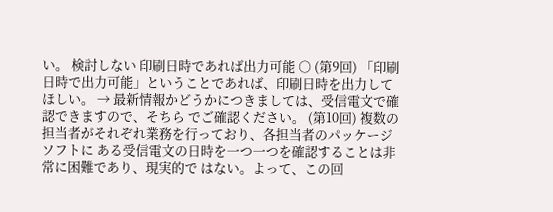い。 検討しない 印刷日時であれば出力可能 ○ (第9回) 「印刷日時で出力可能」ということであれば、印刷日時を出力してほしい。 → 最新情報かどうかにつきましては、受信電文で確認できますので、そちら でご確認ください。 (第10回) 複数の担当者がそれぞれ業務を行っており、各担当者のパッケージソフトに ある受信電文の日時を一つ一つを確認することは非常に困難であり、現実的で はない。よって、この回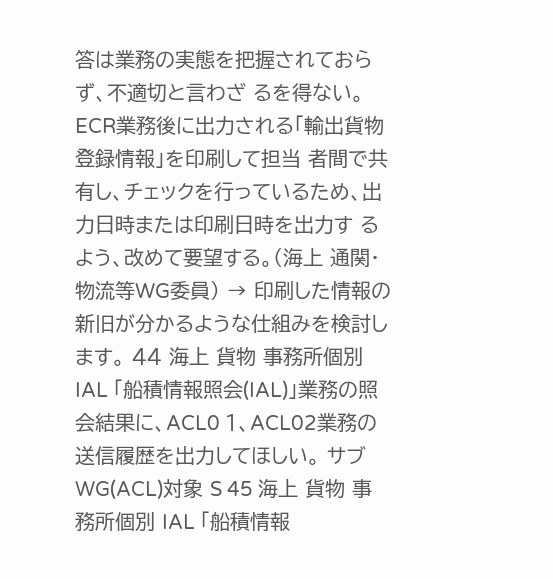答は業務の実態を把握されておらず、不適切と言わざ るを得ない。ECR業務後に出力される「輸出貨物登録情報」を印刷して担当 者間で共有し、チェックを行っているため、出力日時または印刷日時を出力す るよう、改めて要望する。(海上 通関・物流等WG委員) → 印刷した情報の新旧が分かるような仕組みを検討します。 44 海上 貨物 事務所個別 IAL 「船積情報照会(IAL)」業務の照会結果に、ACL0 1、ACL02業務の送信履歴を出力してほしい。 サブWG(ACL)対象 S 45 海上 貨物 事務所個別 IAL 「船積情報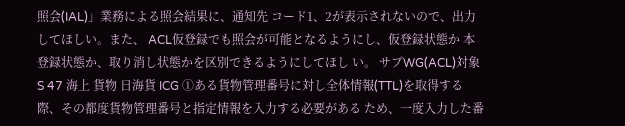照会(IAL)」業務による照会結果に、通知先 コード1、2が表示されないので、出力してほしい。また、 ACL仮登録でも照会が可能となるようにし、仮登録状態か 本登録状態か、取り消し状態かを区別できるようにしてほし い。 サブWG(ACL)対象 S 47 海上 貨物 日海貨 ICG ①ある貨物管理番号に対し全体情報(TTL)を取得する 際、その都度貨物管理番号と指定情報を入力する必要がある ため、一度入力した番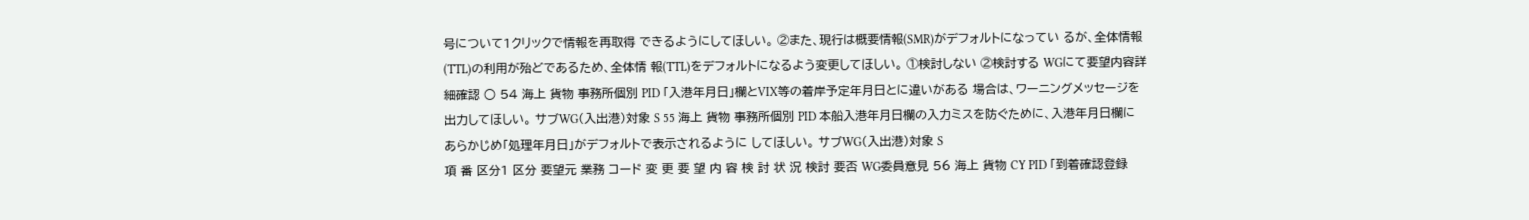号について1クリックで情報を再取得 できるようにしてほしい。 ②また、現行は概要情報(SMR)がデフォルトになってい るが、全体情報(TTL)の利用が殆どであるため、全体情 報(TTL)をデフォルトになるよう変更してほしい。 ①検討しない ②検討する WGにて要望内容詳細確認 ○ 54 海上 貨物 事務所個別 PID 「入港年月日」欄とVIX等の着岸予定年月日とに違いがある 場合は、ワーニングメッセージを出力してほしい。 サブWG(入出港)対象 S 55 海上 貨物 事務所個別 PID 本船入港年月日欄の入力ミスを防ぐために、入港年月日欄に あらかじめ「処理年月日」がデフォルトで表示されるように してほしい。 サブWG(入出港)対象 S
項 番 区分1 区分 要望元 業務 コード 変 更 要 望 内 容 検 討 状 況 検討 要否 WG委員意見 56 海上 貨物 CY PID 「到着確認登録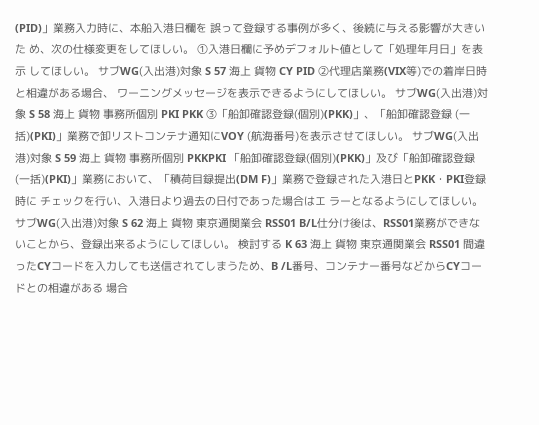(PID)」業務入力時に、本船入港日欄を 誤って登録する事例が多く、後続に与える影響が大きいた め、次の仕様変更をしてほしい。 ①入港日欄に予めデフォルト値として「処理年月日」を表示 してほしい。 サブWG(入出港)対象 S 57 海上 貨物 CY PID ②代理店業務(VIX等)での着岸日時と相違がある場合、 ワーニングメッセージを表示できるようにしてほしい。 サブWG(入出港)対象 S 58 海上 貨物 事務所個別 PKI PKK ③「船卸確認登録(個別)(PKK)」、「船卸確認登録 (一括)(PKI)」業務で卸リストコンテナ通知にVOY (航海番号)を表示させてほしい。 サブWG(入出港)対象 S 59 海上 貨物 事務所個別 PKKPKI 「船卸確認登録(個別)(PKK)」及び「船卸確認登録 (一括)(PKI)」業務において、「積荷目録提出(DM F)」業務で登録された入港日とPKK・PKI登録時に チェックを行い、入港日より過去の日付であった場合はエ ラーとなるようにしてほしい。 サブWG(入出港)対象 S 62 海上 貨物 東京通関業会 RSS01 B/L仕分け後は、RSS01業務ができないことから、登録出来るようにしてほしい。 検討する K 63 海上 貨物 東京通関業会 RSS01 間違ったCYコードを入力しても送信されてしまうため、B /L番号、コンテナー番号などからCYコードとの相違がある 場合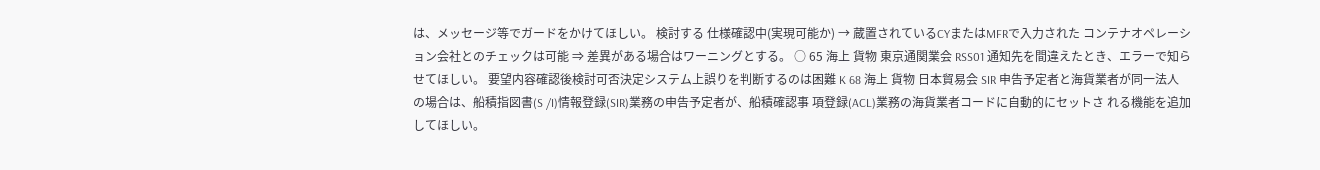は、メッセージ等でガードをかけてほしい。 検討する 仕様確認中(実現可能か) → 蔵置されているCYまたはMFRで入力された コンテナオペレーション会社とのチェックは可能 ⇒ 差異がある場合はワーニングとする。 ○ 65 海上 貨物 東京通関業会 RSS01 通知先を間違えたとき、エラーで知らせてほしい。 要望内容確認後検討可否決定システム上誤りを判断するのは困難 K 68 海上 貨物 日本貿易会 SIR 申告予定者と海貨業者が同一法人の場合は、船積指図書(S /I)情報登録(SIR)業務の申告予定者が、船積確認事 項登録(ACL)業務の海貨業者コードに自動的にセットさ れる機能を追加してほしい。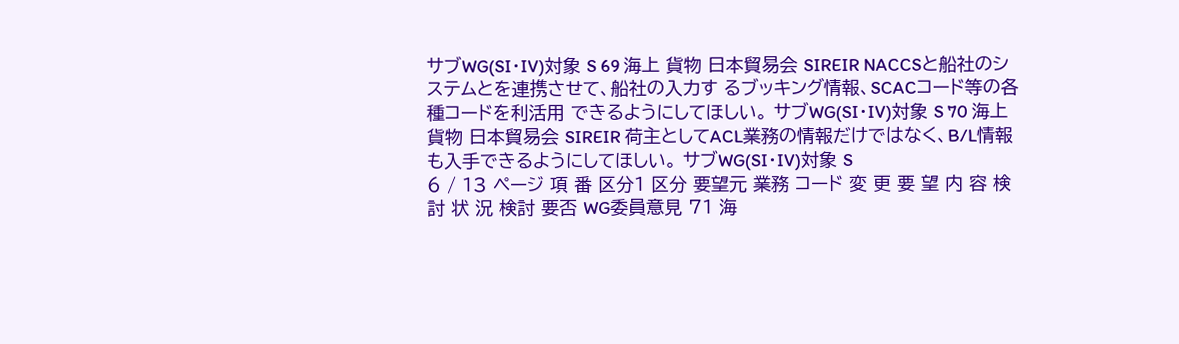サブWG(SI・IV)対象 S 69 海上 貨物 日本貿易会 SIREIR NACCSと船社のシステムとを連携させて、船社の入力す るブッキング情報、SCACコード等の各種コードを利活用 できるようにしてほしい。 サブWG(SI・IV)対象 S 70 海上 貨物 日本貿易会 SIREIR 荷主としてACL業務の情報だけではなく、B/L情報も入手できるようにしてほしい。 サブWG(SI・IV)対象 S
6 / 13 ページ 項 番 区分1 区分 要望元 業務 コード 変 更 要 望 内 容 検 討 状 況 検討 要否 WG委員意見 71 海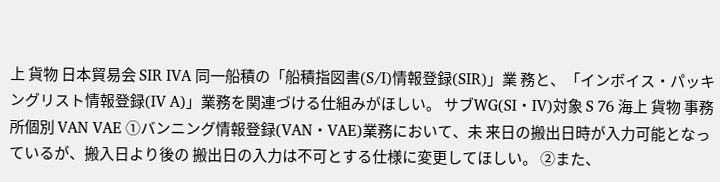上 貨物 日本貿易会 SIR IVA 同一船積の「船積指図書(S/I)情報登録(SIR)」業 務と、「インボイス・パッキングリスト情報登録(IV A)」業務を関連づける仕組みがほしい。 サブWG(SI・IV)対象 S 76 海上 貨物 事務所個別 VAN VAE ①バンニング情報登録(VAN・VAE)業務において、未 来日の搬出日時が入力可能となっているが、搬入日より後の 搬出日の入力は不可とする仕様に変更してほしい。 ②また、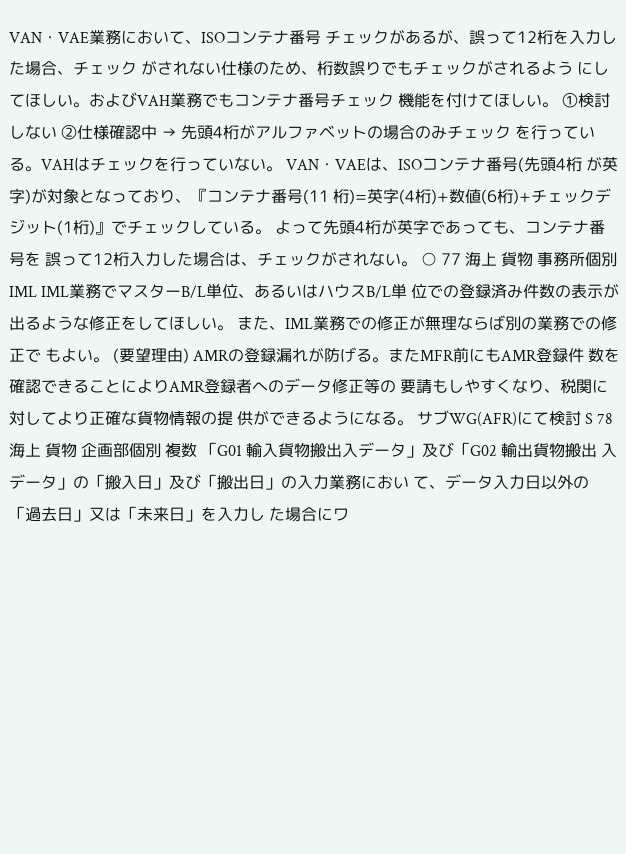VAN・VAE業務において、ISOコンテナ番号 チェックがあるが、誤って12桁を入力した場合、チェック がされない仕様のため、桁数誤りでもチェックがされるよう にしてほしい。およびVAH業務でもコンテナ番号チェック 機能を付けてほしい。 ①検討しない ②仕様確認中 → 先頭4桁がアルファベットの場合のみチェック を行っている。VAHはチェックを行っていない。 VAN・VAEは、ISOコンテナ番号(先頭4桁 が英字)が対象となっており、『コンテナ番号(11 桁)=英字(4桁)+数値(6桁)+チェックデ ジット(1桁)』でチェックしている。 よって先頭4桁が英字であっても、コンテナ番号を 誤って12桁入力した場合は、チェックがされない。 ○ 77 海上 貨物 事務所個別 IML IML業務でマスターB/L単位、あるいはハウスB/L単 位での登録済み件数の表示が出るような修正をしてほしい。 また、IML業務での修正が無理ならば別の業務での修正で もよい。 (要望理由) AMRの登録漏れが防げる。またMFR前にもAMR登録件 数を確認できることによりAMR登録者へのデータ修正等の 要請もしやすくなり、税関に対してより正確な貨物情報の提 供ができるようになる。 サブWG(AFR)にて検討 S 78 海上 貨物 企画部個別 複数 「G01 輸入貨物搬出入データ」及び「G02 輸出貨物搬出 入データ」の「搬入日」及び「搬出日」の入力業務におい て、データ入力日以外の「過去日」又は「未来日」を入力し た場合にワ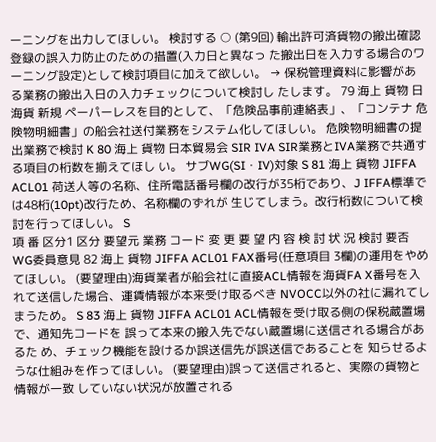ーニングを出力してほしい。 検討する ○ (第9回) 輸出許可済貨物の搬出確認登録の誤入力防止のための措置(入力日と異なっ た搬出日を入力する場合のワーニング設定)として検討項目に加えて欲しい。 → 保税管理資料に影響がある業務の搬出入日の入力チェックについて検討し たします。 79 海上 貨物 日海貨 新規 ペーパーレスを目的として、「危険品事前連絡表」、「コンテナ 危険物明細書」の船会社送付業務をシステム化してほしい。 危険物明細書の提出業務で検討 K 80 海上 貨物 日本貿易会 SIR IVA SIR業務とIVA業務で共通する項目の桁数を揃えてほし い。 サブWG(SI・IV)対象 S 81 海上 貨物 JIFFA ACL01 荷送人等の名称、住所電話番号欄の改行が35桁であり、J IFFA標準では48桁(10pt)改行ため、名称欄のずれが 生じてしまう。改行桁数について検討を行ってほしい。 S
項 番 区分1 区分 要望元 業務 コード 変 更 要 望 内 容 検 討 状 況 検討 要否 WG委員意見 82 海上 貨物 JIFFA ACL01 FAX番号(任意項目 3欄)の運用をやめてほしい。 (要望理由)海貨業者が船会社に直接ACL情報を海貨FA X番号を入れて送信した場合、運賃情報が本来受け取るべき NVOCC以外の社に漏れてしまうため。 S 83 海上 貨物 JIFFA ACL01 ACL情報を受け取る側の保税蔵置場で、通知先コードを 誤って本来の搬入先でない蔵置場に送信される場合があるた め、チェック機能を設けるか誤送信先が誤送信であることを 知らせるような仕組みを作ってほしい。 (要望理由)誤って送信されると、実際の貨物と情報が一致 していない状況が放置される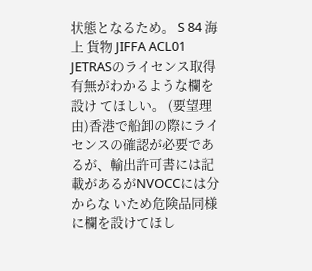状態となるため。 S 84 海上 貨物 JIFFA ACL01 JETRASのライセンス取得有無がわかるような欄を設け てほしい。 (要望理由)香港で船卸の際にライセンスの確認が必要であ るが、輸出許可書には記載があるがNVOCCには分からな いため危険品同様に欄を設けてほし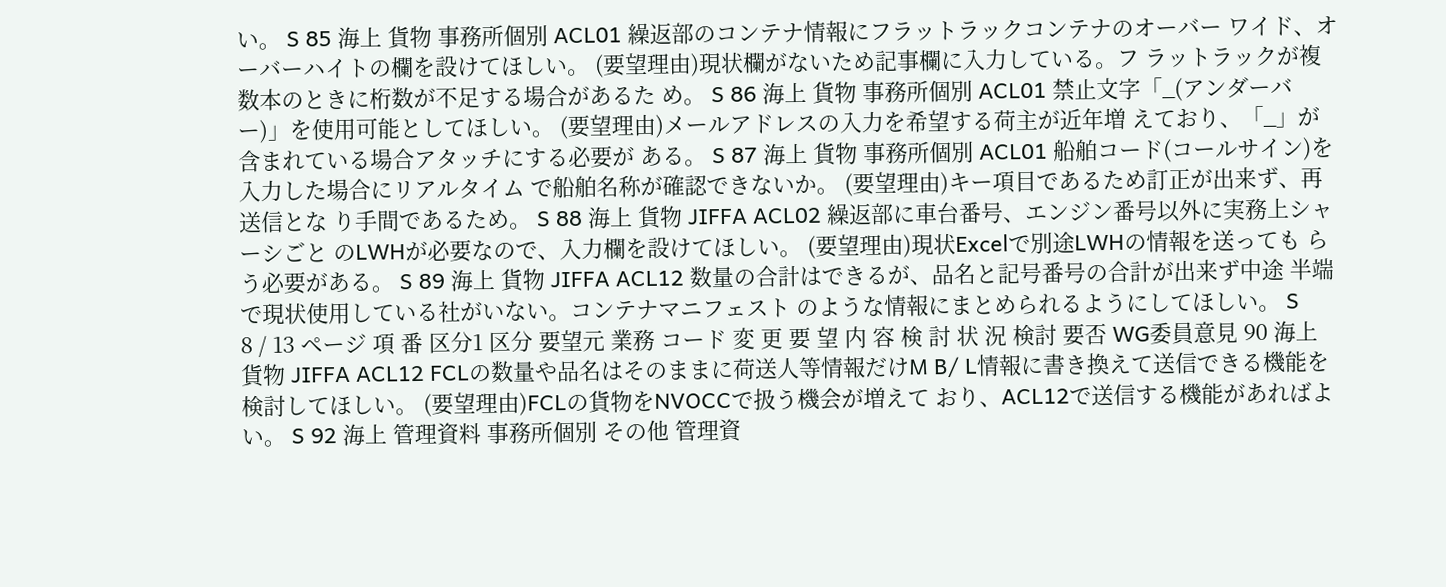い。 S 85 海上 貨物 事務所個別 ACL01 繰返部のコンテナ情報にフラットラックコンテナのオーバー ワイド、オーバーハイトの欄を設けてほしい。 (要望理由)現状欄がないため記事欄に入力している。フ ラットラックが複数本のときに桁数が不足する場合があるた め。 S 86 海上 貨物 事務所個別 ACL01 禁止文字「_(アンダーバー)」を使用可能としてほしい。 (要望理由)メールアドレスの入力を希望する荷主が近年増 えており、「_」が含まれている場合アタッチにする必要が ある。 S 87 海上 貨物 事務所個別 ACL01 船舶コード(コールサイン)を入力した場合にリアルタイム で船舶名称が確認できないか。 (要望理由)キー項目であるため訂正が出来ず、再送信とな り手間であるため。 S 88 海上 貨物 JIFFA ACL02 繰返部に車台番号、エンジン番号以外に実務上シャーシごと のLWHが必要なので、入力欄を設けてほしい。 (要望理由)現状Excelで別途LWHの情報を送っても らう必要がある。 S 89 海上 貨物 JIFFA ACL12 数量の合計はできるが、品名と記号番号の合計が出来ず中途 半端で現状使用している社がいない。コンテナマニフェスト のような情報にまとめられるようにしてほしい。 S
8 / 13 ページ 項 番 区分1 区分 要望元 業務 コード 変 更 要 望 内 容 検 討 状 況 検討 要否 WG委員意見 90 海上 貨物 JIFFA ACL12 FCLの数量や品名はそのままに荷送人等情報だけM B/ L情報に書き換えて送信できる機能を検討してほしい。 (要望理由)FCLの貨物をNVOCCで扱う機会が増えて おり、ACL12で送信する機能があればよい。 S 92 海上 管理資料 事務所個別 その他 管理資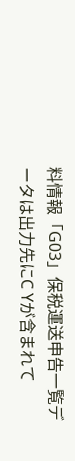料情報「G03」保税運送申告一覧データは出力先にC Yが含まれて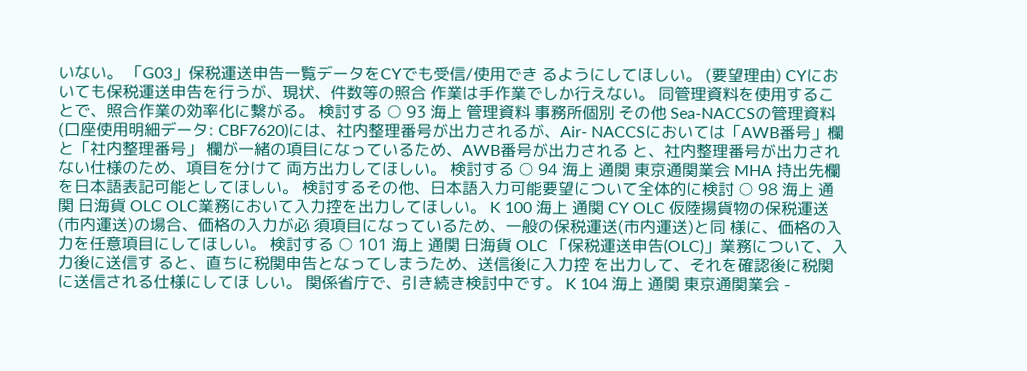いない。 「G03」保税運送申告一覧データをCYでも受信/使用でき るようにしてほしい。 (要望理由) CYにおいても保税運送申告を行うが、現状、件数等の照合 作業は手作業でしか行えない。 同管理資料を使用することで、照合作業の効率化に繋がる。 検討する ○ 93 海上 管理資料 事務所個別 その他 Sea-NACCSの管理資料(口座使用明細データ: CBF7620)には、社内整理番号が出力されるが、Air- NACCSにおいては「AWB番号」欄と「社内整理番号」 欄が一緒の項目になっているため、AWB番号が出力される と、社内整理番号が出力されない仕様のため、項目を分けて 両方出力してほしい。 検討する ○ 94 海上 通関 東京通関業会 MHA 持出先欄を日本語表記可能としてほしい。 検討するその他、日本語入力可能要望について全体的に検討 ○ 98 海上 通関 日海貨 OLC OLC業務において入力控を出力してほしい。 K 100 海上 通関 CY OLC 仮陸揚貨物の保税運送(市内運送)の場合、価格の入力が必 須項目になっているため、一般の保税運送(市内運送)と同 様に、価格の入力を任意項目にしてほしい。 検討する ○ 101 海上 通関 日海貨 OLC 「保税運送申告(OLC)」業務について、入力後に送信す ると、直ちに税関申告となってしまうため、送信後に入力控 を出力して、それを確認後に税関に送信される仕様にしてほ しい。 関係省庁で、引き続き検討中です。 K 104 海上 通関 東京通関業会 -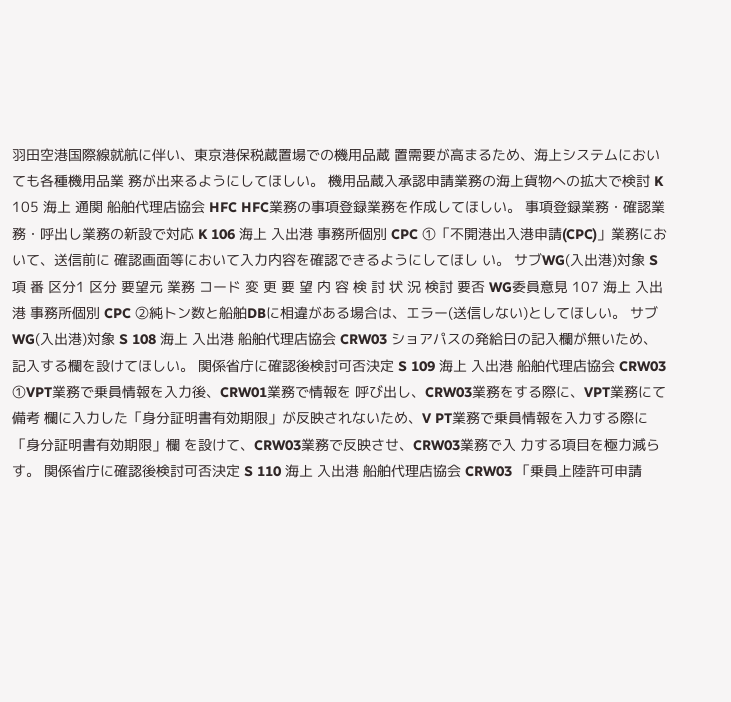羽田空港国際線就航に伴い、東京港保税蔵置場での機用品蔵 置需要が高まるため、海上システムにおいても各種機用品業 務が出来るようにしてほしい。 機用品蔵入承認申請業務の海上貨物への拡大で検討 K 105 海上 通関 船舶代理店協会 HFC HFC業務の事項登録業務を作成してほしい。 事項登録業務・確認業務・呼出し業務の新設で対応 K 106 海上 入出港 事務所個別 CPC ①「不開港出入港申請(CPC)」業務において、送信前に 確認画面等において入力内容を確認できるようにしてほし い。 サブWG(入出港)対象 S
項 番 区分1 区分 要望元 業務 コード 変 更 要 望 内 容 検 討 状 況 検討 要否 WG委員意見 107 海上 入出港 事務所個別 CPC ②純トン数と船舶DBに相違がある場合は、エラー(送信しない)としてほしい。 サブWG(入出港)対象 S 108 海上 入出港 船舶代理店協会 CRW03 ショアパスの発給日の記入欄が無いため、記入する欄を設けてほしい。 関係省庁に確認後検討可否決定 S 109 海上 入出港 船舶代理店協会 CRW03 ①VPT業務で乗員情報を入力後、CRW01業務で情報を 呼び出し、CRW03業務をする際に、VPT業務にて備考 欄に入力した「身分証明書有効期限」が反映されないため、V PT業務で乗員情報を入力する際に「身分証明書有効期限」欄 を設けて、CRW03業務で反映させ、CRW03業務で入 力する項目を極力減らす。 関係省庁に確認後検討可否決定 S 110 海上 入出港 船舶代理店協会 CRW03 「乗員上陸許可申請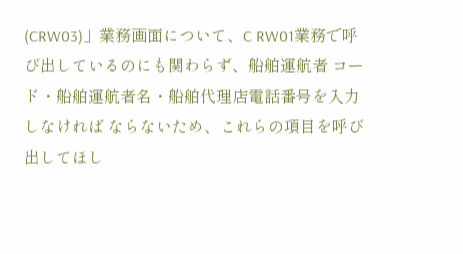(CRW03)」業務画面について、C RW01業務で呼び出しているのにも関わらず、船舶運航者 コード・船舶運航者名・船舶代理店電話番号を入力しなければ ならないため、これらの項目を呼び出してほし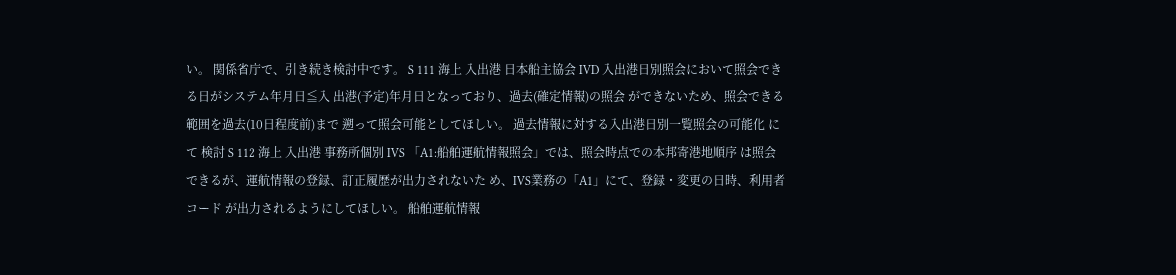い。 関係省庁で、引き続き検討中です。 S 111 海上 入出港 日本船主協会 IVD 入出港日別照会において照会できる日がシステム年月日≦入 出港(予定)年月日となっており、過去(確定情報)の照会 ができないため、照会できる範囲を過去(10日程度前)まで 遡って照会可能としてほしい。 過去情報に対する入出港日別一覧照会の可能化 にて 検討 S 112 海上 入出港 事務所個別 IVS 「A1:船舶運航情報照会」では、照会時点での本邦寄港地順序 は照会できるが、運航情報の登録、訂正履歴が出力されないた め、IVS業務の「A1」にて、登録・変更の日時、利用者コード が出力されるようにしてほしい。 船舶運航情報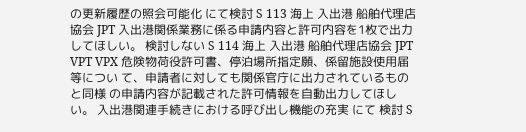の更新履歴の照会可能化 にて検討 S 113 海上 入出港 船舶代理店協会 JPT 入出港関係業務に係る申請内容と許可内容を1枚で出力してほしい。 検討しない S 114 海上 入出港 船舶代理店協会 JPT VPT VPX 危険物荷役許可書、停泊場所指定願、係留施設使用届等につい て、申請者に対しても関係官庁に出力されているものと同様 の申請内容が記載された許可情報を自動出力してほしい。 入出港関連手続きにおける呼び出し機能の充実 にて 検討 S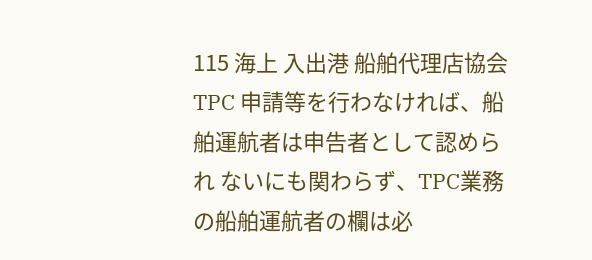115 海上 入出港 船舶代理店協会 TPC 申請等を行わなければ、船舶運航者は申告者として認められ ないにも関わらず、TPC業務の船舶運航者の欄は必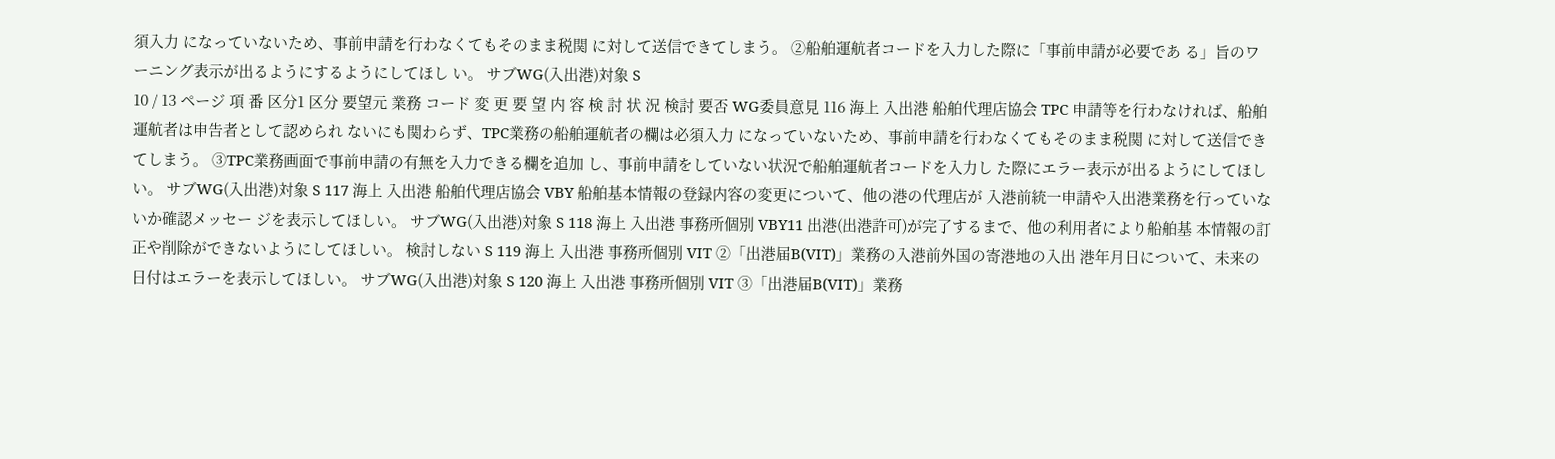須入力 になっていないため、事前申請を行わなくてもそのまま税関 に対して送信できてしまう。 ②船舶運航者コードを入力した際に「事前申請が必要であ る」旨のワーニング表示が出るようにするようにしてほし い。 サブWG(入出港)対象 S
10 / 13 ページ 項 番 区分1 区分 要望元 業務 コード 変 更 要 望 内 容 検 討 状 況 検討 要否 WG委員意見 116 海上 入出港 船舶代理店協会 TPC 申請等を行わなければ、船舶運航者は申告者として認められ ないにも関わらず、TPC業務の船舶運航者の欄は必須入力 になっていないため、事前申請を行わなくてもそのまま税関 に対して送信できてしまう。 ③TPC業務画面で事前申請の有無を入力できる欄を追加 し、事前申請をしていない状況で船舶運航者コードを入力し た際にエラー表示が出るようにしてほしい。 サブWG(入出港)対象 S 117 海上 入出港 船舶代理店協会 VBY 船舶基本情報の登録内容の変更について、他の港の代理店が 入港前統一申請や入出港業務を行っていないか確認メッセー ジを表示してほしい。 サブWG(入出港)対象 S 118 海上 入出港 事務所個別 VBY11 出港(出港許可)が完了するまで、他の利用者により船舶基 本情報の訂正や削除ができないようにしてほしい。 検討しない S 119 海上 入出港 事務所個別 VIT ②「出港届B(VIT)」業務の入港前外国の寄港地の入出 港年月日について、未来の日付はエラーを表示してほしい。 サブWG(入出港)対象 S 120 海上 入出港 事務所個別 VIT ③「出港届B(VIT)」業務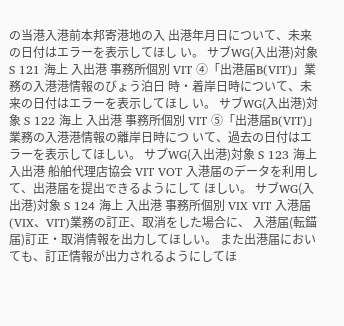の当港入港前本邦寄港地の入 出港年月日について、未来の日付はエラーを表示してほし い。 サブWG(入出港)対象 S 121 海上 入出港 事務所個別 VIT ④「出港届B(VIT)」業務の入港港情報のびょう泊日 時・着岸日時について、未来の日付はエラーを表示してほし い。 サブWG(入出港)対象 S 122 海上 入出港 事務所個別 VIT ⑤「出港届B(VIT)」業務の入港港情報の離岸日時につ いて、過去の日付はエラーを表示してほしい。 サブWG(入出港)対象 S 123 海上 入出港 船舶代理店協会 VIT VOT 入港届のデータを利用して、出港届を提出できるようにして ほしい。 サブWG(入出港)対象 S 124 海上 入出港 事務所個別 VIX VIT 入港届(VIX、VIT)業務の訂正、取消をした場合に、 入港届(転錨届)訂正・取消情報を出力してほしい。 また出港届においても、訂正情報が出力されるようにしてほ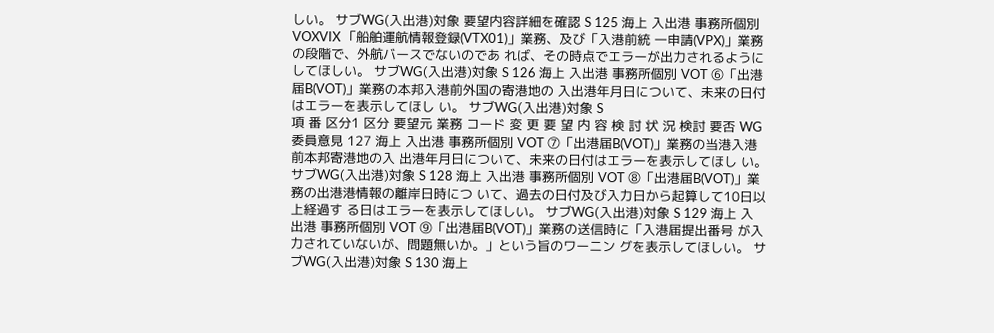しい。 サブWG(入出港)対象 要望内容詳細を確認 S 125 海上 入出港 事務所個別 VOXVIX 「船舶運航情報登録(VTX01)」業務、及び「入港前統 一申請(VPX)」業務の段階で、外航バースでないのであ れば、その時点でエラーが出力されるようにしてほしい。 サブWG(入出港)対象 S 126 海上 入出港 事務所個別 VOT ⑥「出港届B(VOT)」業務の本邦入港前外国の寄港地の 入出港年月日について、未来の日付はエラーを表示してほし い。 サブWG(入出港)対象 S
項 番 区分1 区分 要望元 業務 コード 変 更 要 望 内 容 検 討 状 況 検討 要否 WG委員意見 127 海上 入出港 事務所個別 VOT ⑦「出港届B(VOT)」業務の当港入港前本邦寄港地の入 出港年月日について、未来の日付はエラーを表示してほし い。 サブWG(入出港)対象 S 128 海上 入出港 事務所個別 VOT ⑧「出港届B(VOT)」業務の出港港情報の離岸日時につ いて、過去の日付及び入力日から起算して10日以上経過す る日はエラーを表示してほしい。 サブWG(入出港)対象 S 129 海上 入出港 事務所個別 VOT ⑨「出港届B(VOT)」業務の送信時に「入港届提出番号 が入力されていないが、問題無いか。」という旨のワーニン グを表示してほしい。 サブWG(入出港)対象 S 130 海上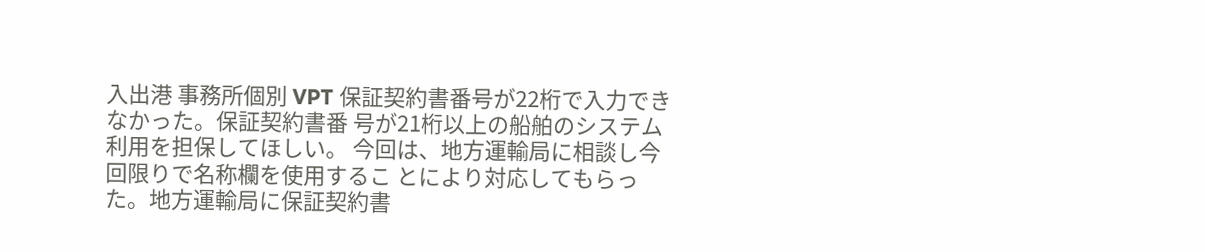入出港 事務所個別 VPT 保証契約書番号が22桁で入力できなかった。保証契約書番 号が21桁以上の船舶のシステム利用を担保してほしい。 今回は、地方運輸局に相談し今回限りで名称欄を使用するこ とにより対応してもらった。地方運輸局に保証契約書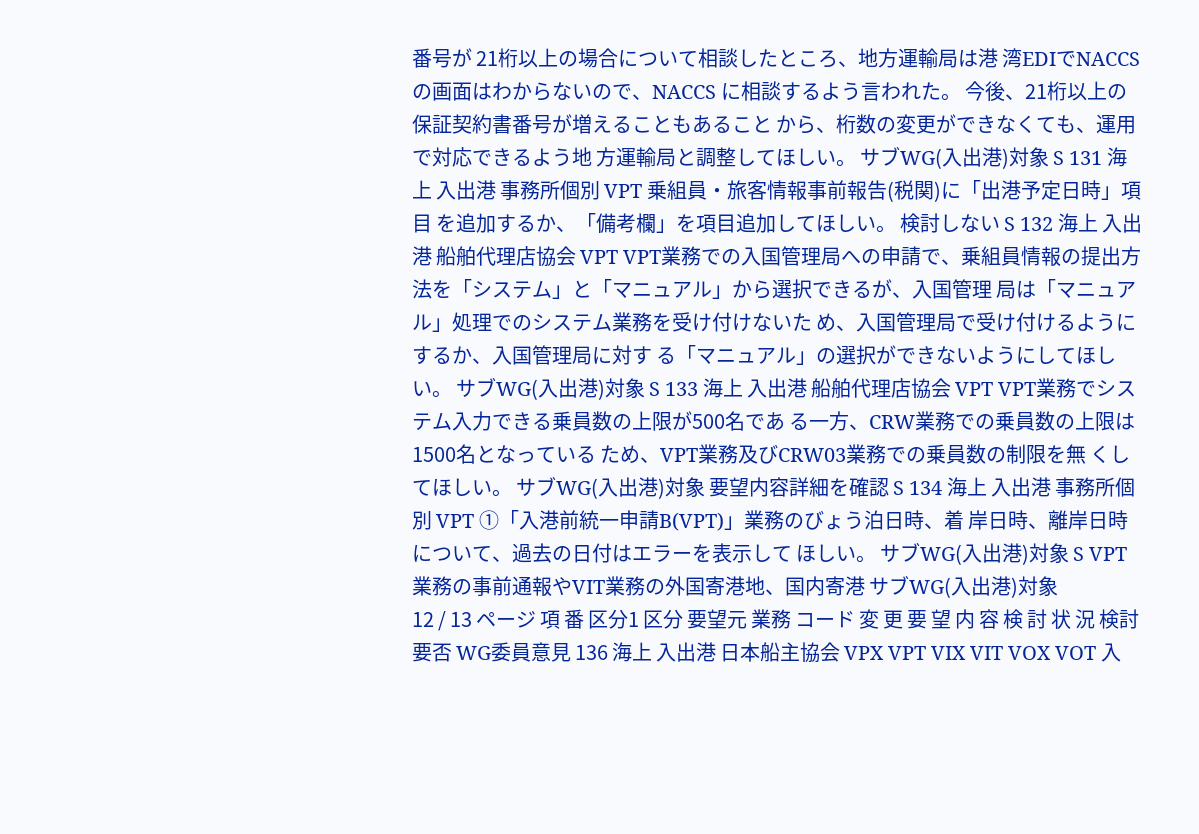番号が 21桁以上の場合について相談したところ、地方運輸局は港 湾EDIでNACCSの画面はわからないので、NACCS に相談するよう言われた。 今後、21桁以上の保証契約書番号が増えることもあること から、桁数の変更ができなくても、運用で対応できるよう地 方運輸局と調整してほしい。 サブWG(入出港)対象 S 131 海上 入出港 事務所個別 VPT 乗組員・旅客情報事前報告(税関)に「出港予定日時」項目 を追加するか、「備考欄」を項目追加してほしい。 検討しない S 132 海上 入出港 船舶代理店協会 VPT VPT業務での入国管理局への申請で、乗組員情報の提出方 法を「システム」と「マニュアル」から選択できるが、入国管理 局は「マニュアル」処理でのシステム業務を受け付けないた め、入国管理局で受け付けるようにするか、入国管理局に対す る「マニュアル」の選択ができないようにしてほしい。 サブWG(入出港)対象 S 133 海上 入出港 船舶代理店協会 VPT VPT業務でシステム入力できる乗員数の上限が500名であ る一方、CRW業務での乗員数の上限は1500名となっている ため、VPT業務及びCRW03業務での乗員数の制限を無 くしてほしい。 サブWG(入出港)対象 要望内容詳細を確認 S 134 海上 入出港 事務所個別 VPT ①「入港前統一申請B(VPT)」業務のびょう泊日時、着 岸日時、離岸日時について、過去の日付はエラーを表示して ほしい。 サブWG(入出港)対象 S VPT業務の事前通報やVIT業務の外国寄港地、国内寄港 サブWG(入出港)対象
12 / 13 ページ 項 番 区分1 区分 要望元 業務 コード 変 更 要 望 内 容 検 討 状 況 検討 要否 WG委員意見 136 海上 入出港 日本船主協会 VPX VPT VIX VIT VOX VOT 入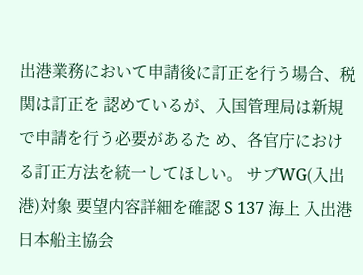出港業務において申請後に訂正を行う場合、税関は訂正を 認めているが、入国管理局は新規で申請を行う必要があるた め、各官庁における訂正方法を統一してほしい。 サブWG(入出港)対象 要望内容詳細を確認 S 137 海上 入出港 日本船主協会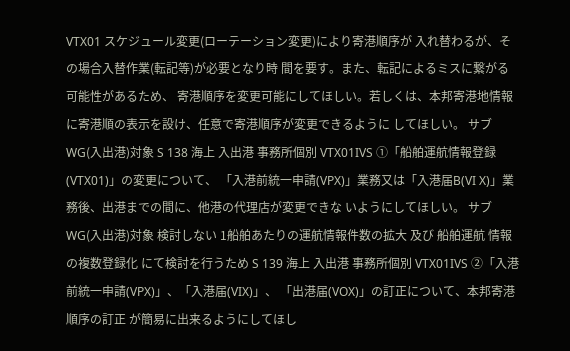VTX01 スケジュール変更(ローテーション変更)により寄港順序が 入れ替わるが、その場合入替作業(転記等)が必要となり時 間を要す。また、転記によるミスに繋がる可能性があるため、 寄港順序を変更可能にしてほしい。若しくは、本邦寄港地情報 に寄港順の表示を設け、任意で寄港順序が変更できるように してほしい。 サブWG(入出港)対象 S 138 海上 入出港 事務所個別 VTX01IVS ①「船舶運航情報登録(VTX01)」の変更について、 「入港前統一申請(VPX)」業務又は「入港届B(VI X)」業務後、出港までの間に、他港の代理店が変更できな いようにしてほしい。 サブWG(入出港)対象 検討しない 1船舶あたりの運航情報件数の拡大 及び 船舶運航 情報の複数登録化 にて検討を行うため S 139 海上 入出港 事務所個別 VTX01IVS ②「入港前統一申請(VPX)」、「入港届(VIX)」、 「出港届(VOX)」の訂正について、本邦寄港順序の訂正 が簡易に出来るようにしてほし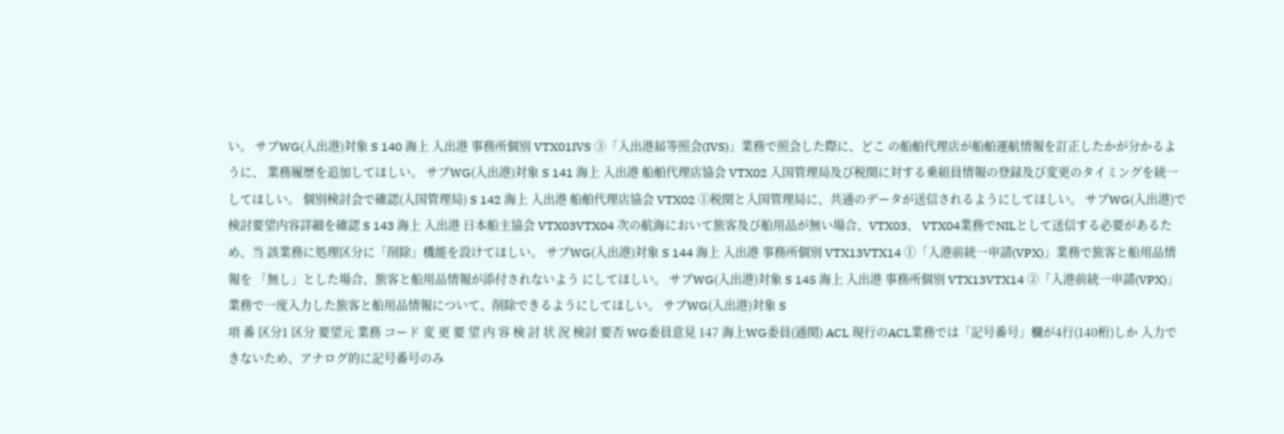い。 サブWG(入出港)対象 S 140 海上 入出港 事務所個別 VTX01IVS ③「入出港届等照会(IVS)」業務で照会した際に、どこ の船舶代理店が船舶運航情報を訂正したかが分かるように、 業務履歴を追加してほしい。 サブWG(入出港)対象 S 141 海上 入出港 船舶代理店協会 VTX02 入国管理局及び税関に対する乗組員情報の登録及び変更のタイミングを統一してほしい。 個別検討会で確認(入国管理局) S 142 海上 入出港 船舶代理店協会 VTX02 ①税関と入国管理局に、共通のデータが送信されるようにしてほしい。 サブWG(入出港)で検討要望内容詳細を確認 S 143 海上 入出港 日本船主協会 VTX03VTX04 次の航海において旅客及び船用品が無い場合、VTX03、 VTX04業務でNILとして送信する必要があるため、当 該業務に処理区分に「削除」機能を設けてほしい。 サブWG(入出港)対象 S 144 海上 入出港 事務所個別 VTX13VTX14 ①「入港前統一申請(VPX)」業務で旅客と船用品情報を 「無し」とした場合、旅客と船用品情報が添付されないよう にしてほしい。 サブWG(入出港)対象 S 145 海上 入出港 事務所個別 VTX13VTX14 ②「入港前統一申請(VPX)」業務で一度入力した旅客と船用品情報について、削除できるようにしてほしい。 サブWG(入出港)対象 S
項 番 区分1 区分 要望元 業務 コード 変 更 要 望 内 容 検 討 状 況 検討 要否 WG委員意見 147 海上WG委員(通関) ACL 現行のACL業務では「記号番号」欄が4行(140桁)しか 入力できないため、アナログ的に記号番号のみ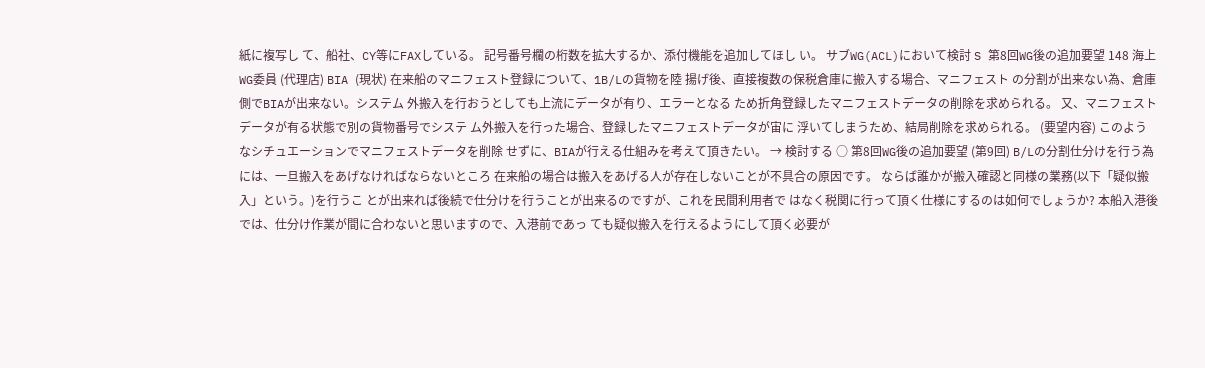紙に複写し て、船社、CY等にFAXしている。 記号番号欄の桁数を拡大するか、添付機能を追加してほし い。 サブWG(ACL)において検討 S 第8回WG後の追加要望 148 海上WG委員 (代理店) BIA (現状) 在来船のマニフェスト登録について、1B/Lの貨物を陸 揚げ後、直接複数の保税倉庫に搬入する場合、マニフェスト の分割が出来ない為、倉庫側でBIAが出来ない。システム 外搬入を行おうとしても上流にデータが有り、エラーとなる ため折角登録したマニフェストデータの削除を求められる。 又、マニフェストデータが有る状態で別の貨物番号でシステ ム外搬入を行った場合、登録したマニフェストデータが宙に 浮いてしまうため、結局削除を求められる。 (要望内容) このようなシチュエーションでマニフェストデータを削除 せずに、BIAが行える仕組みを考えて頂きたい。 → 検討する ○ 第8回WG後の追加要望 (第9回) B/Lの分割仕分けを行う為には、一旦搬入をあげなければならないところ 在来船の場合は搬入をあげる人が存在しないことが不具合の原因です。 ならば誰かが搬入確認と同様の業務(以下「疑似搬入」という。)を行うこ とが出来れば後続で仕分けを行うことが出来るのですが、これを民間利用者で はなく税関に行って頂く仕様にするのは如何でしょうか? 本船入港後では、仕分け作業が間に合わないと思いますので、入港前であっ ても疑似搬入を行えるようにして頂く必要が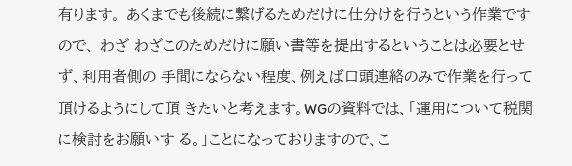有ります。 あくまでも後続に繋げるためだけに仕分けを行うという作業ですので、 わざ わざこのためだけに願い書等を提出するということは必要とせず、利用者側の 手間にならない程度、例えば口頭連絡のみで作業を行って頂けるようにして頂 きたいと考えます。WGの資料では、「運用について税関に検討をお願いす る。」ことになっておりますので、こ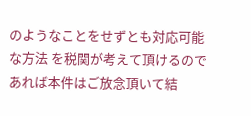のようなことをせずとも対応可能な方法 を税関が考えて頂けるのであれば本件はご放念頂いて結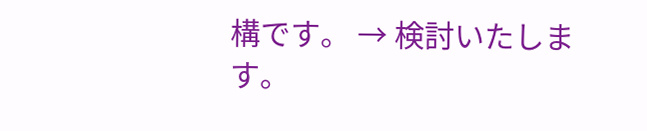構です。 → 検討いたします。